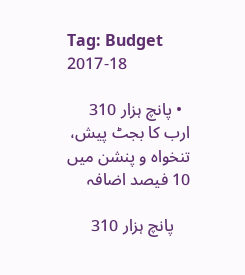Tag: Budget 2017-18

  • پانچ ہزار 310 ارب کا بجٹ پیش، تنخواہ و پنشن میں‌ 10 فیصد اضافہ

    پانچ ہزار 310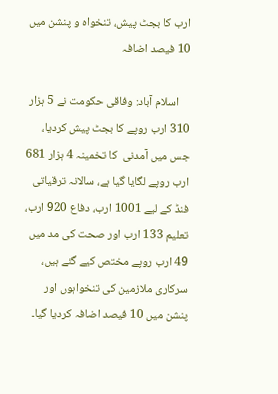ارب کا بجٹ پیش، تنخواہ و پنشن میں‌ 10 فیصد اضافہ

    اسلام آباد: وفاقی حکومت نے 5 ہزار 310 ارب روپے کا بجٹ پیش کردیا، جس میں آمدنی  کا تخمینہ 4 ہزار 681 ارب روپے لگایا گیا ہے، سالانہ ترقیاتی فنڈ کے لیے 1001 ارب، دفاع 920 ارب، تعلیم 133 ارب اور صحت کی مد میں 49 ارب روپے مختص کیے گئے ہیں، سرکاری ملازمین کی تنخواہوں اور پنشن میں 10 فیصد اضافہ کردیا گیا۔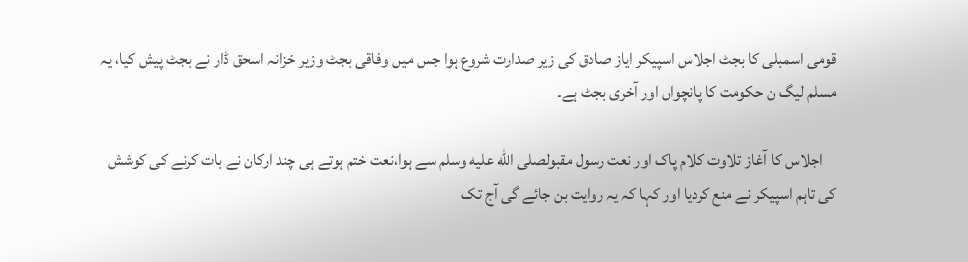قومی اسمبلی کا بجٹ اجلاس اسپیکر ایاز صادق کی زیر صدارت شروع ہوا جس میں وفاقی بجٹ وزیر خزانہ اسحق ڈار نے بجٹ پیش کیا، یہ مسلم لیگ ن حکومت کا پانچواں اور آخری بجٹ ہے۔

    اجلاس کا آغاز تلاوت کلام پاک اور نعت رسول مقبولصلى الله عليه وسلم سے ہوا،نعت ختم ہوتے ہی چند ارکان نے بات کرنے کی کوشش کی تاہم اسپیکر نے منع کردیا اور کہا کہ یہ روایت بن جائے گی آج تک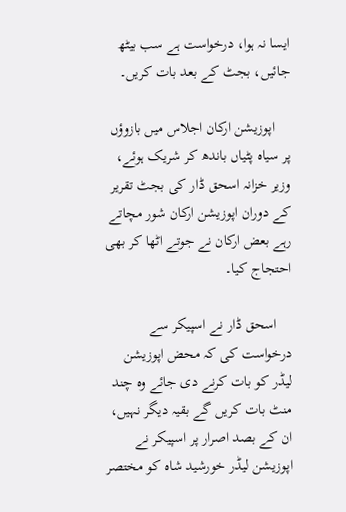ایسا نہ ہوا، درخواست ہے سب بیٹھ جائیں، بجٹ کے بعد بات کریں۔

    اپوزیشن ارکان اجلاس میں بازوؤں پر سیاہ پٹیاں باندھ کر شریک ہوئے، وزیر خزانہ اسحق ڈار کی بجٹ تقریر کے دوران اپوزیشن ارکان شور مچاتے رہے بعض ارکان نے جوتے اٹھا کر بھی احتجاج کیا۔

    اسحق ڈار نے اسپیکر سے درخواست کی کہ محض اپوزیشن لیڈر کو بات کرنے دی جائے وہ چند منٹ بات کریں گے بقیہ دیگر نہیں، ان کے بصد اصرار پر اسپیکر نے اپوزیشن لیڈر خورشید شاہ کو مختصر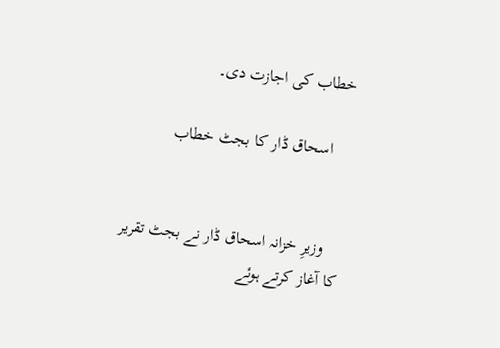خطاب کی اجازت دی۔

    اسحاق ڈار کا بجٹ خطاب


    وزیرِ خزانہ اسحاق ڈار نے بجٹ تقریر کا آغاز کرتے ہوئے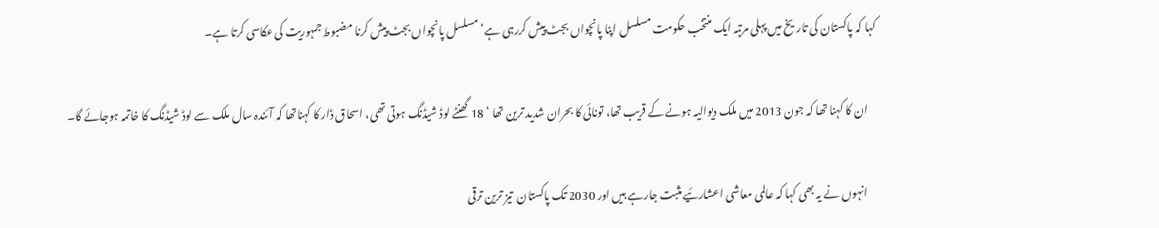کہا کہ پاکستان کی تاریخ میں پہلی مرتبہ ایک منتخب حکومت مسلسل اپنا پانچواں بجٹ پیش کررہی ہے‘ مسلسل پانچواں بجٹ پیش کرنا مضبوط جمہوریت کی عکاسی کرتا ہے۔

    ان کا کہنا تھا کہ جون 2013 میں ملک دیوالیہ ہونے کے قریب تھا، تونائی کا بحران شدید ترین تھا ‘ 18 گھنٹے لوڈ شیڈنگ ہوتی تھی، اسحاق ڈار کا کہناتھا کہ آئندہ سال ملک سے لوڈ شیڈنگ کا خاتمہ ہوجائے گا۔

    انہوں نے یہ بھی کہا کہ عالمی معاشی اعشارئیے مثبت جارہے ہیں اور 2030 تک پاکستان  تیز ترین ترقی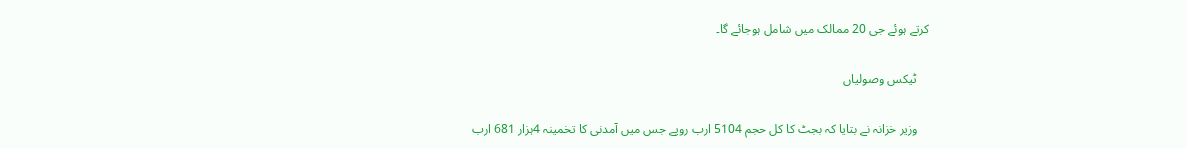کرتے ہوئے جی 20 ممالک میں شامل ہوجائے گا۔

    ٹیکس وصولیاں

    وزیر خزانہ نے بتایا کہ بجٹ کا کل حجم 5104 ارب روپے جس میں آمدنی کا تخمینہ 4ہزار 681 ارب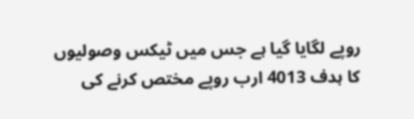روپے لگایا گیا ہے جس میں ٹیکس وصولیوں کا ہدف 4013 ارب روپے مختص کرنے کی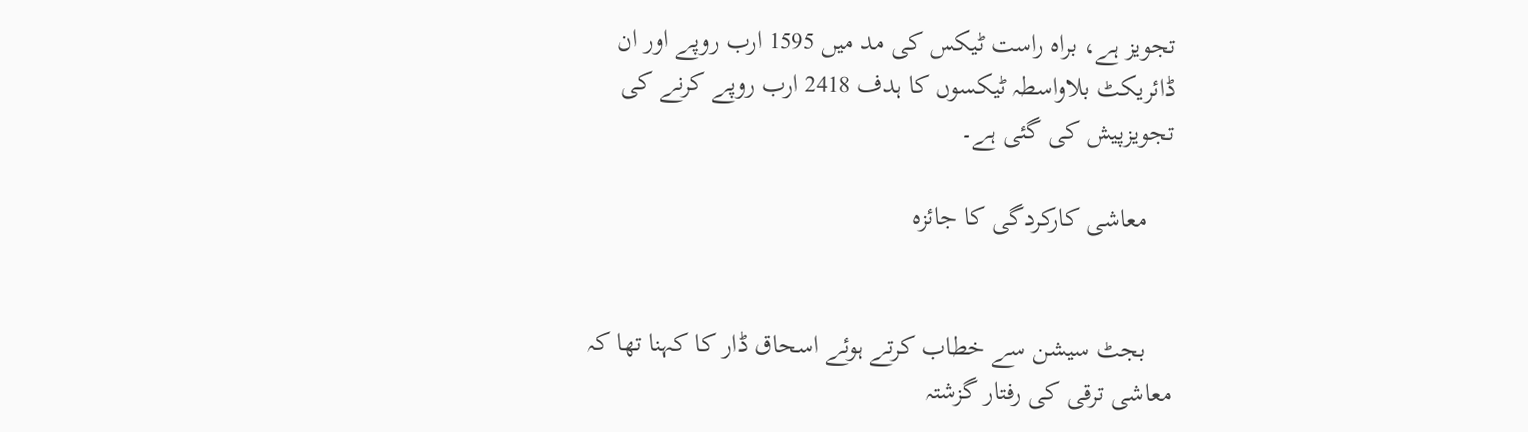تجویز ہے، براہ راست ٹیکس کی مد میں 1595 ارب روپے اور ان ڈائریکٹ بلاواسطہ ٹیکسوں کا ہدف 2418 ارب روپے کرنے کی تجویزپیش کی گئی ہے۔

    معاشی کارکردگی کا جائزہ


    بجٹ سیشن سے خطاب کرتے ہوئے اسحاق ڈار کا کہنا تھا کہ معاشی ترقی کی رفتار گزشتہ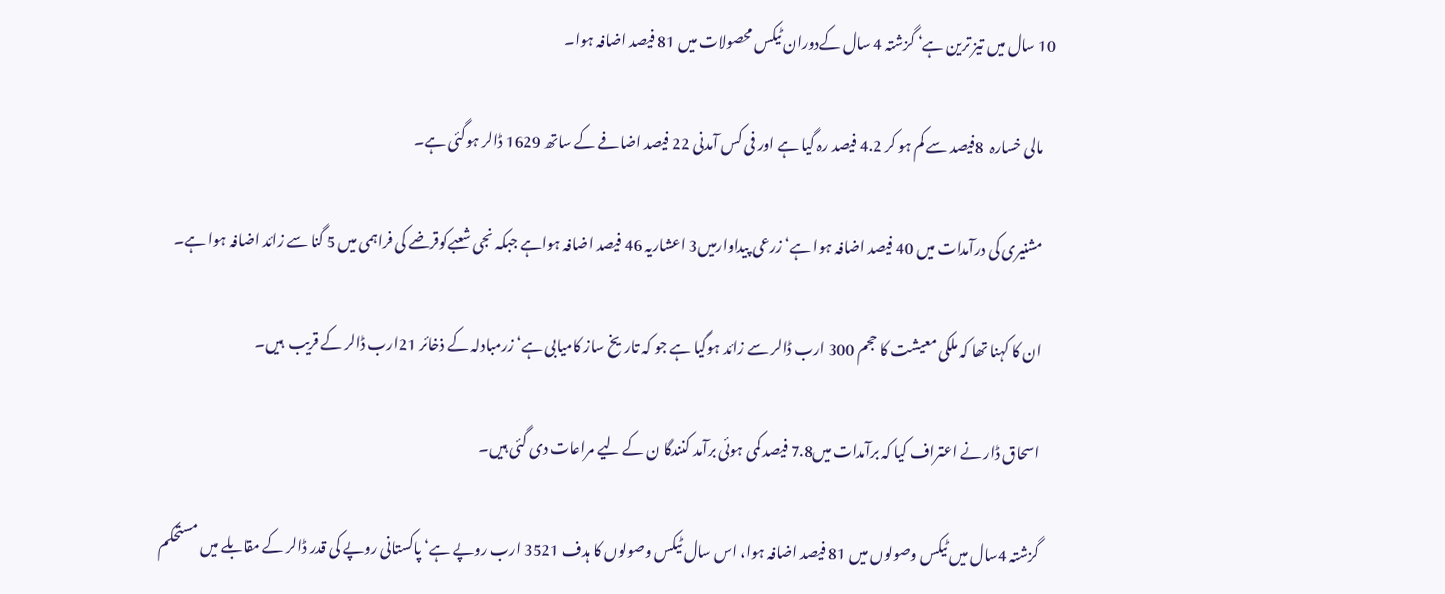10 سال میں تیز ترین ہے‘ گزشتہ 4 سال کےدوران ٹیکس محصولات میں 81 فیصد اضافہ ہوا۔

    مالی خسارہ  8فیصد سے کم ہو کر 4.2 فیصد رہ گیا ہے اور فی کس آمدنی 22 فیصد اضافے کے ساتھ 1629 ڈالر ہوگئی ہے۔

    مشنیری کی درآمدات میں 40 فیصد اضافہ ہوا ہے‘ زرعی پیداوارمیں3 اعشاریہ 46 فیصد اضافہ ہواہے جبکہ نجی شعبےکوقرضے کی فراہمی میں 5 گنا سے زائد اضافہ ہوا ہے۔

    ان کا کہنا تھا کہ ملکی معیشت کا حجم 300 ارب ڈالر سے زائد ہوگیا ہے جو کہ تاریخ ساز کامیابی ہے‘ زرمبادلہ کے ذخائر 21ارب ڈالر کے قریب  ہیں۔

    اسحاق ڈار نے اعتراف کیا کہ برآمدات میں7.8 فیصد کمی ہوئی برآمد کنندگا ن کے لیے مراعات دی گئی ہیں۔

    گزشتہ 4سال میں ٹیکس وصولوں میں 81 فیصد اضافہ ہوا، اس سال ٹیکس وصولوں کا ہدف 3521 ارب روپے ہے‘ پاکستانی روپے کی قدر ڈالر کے مقابلے میں مستحکم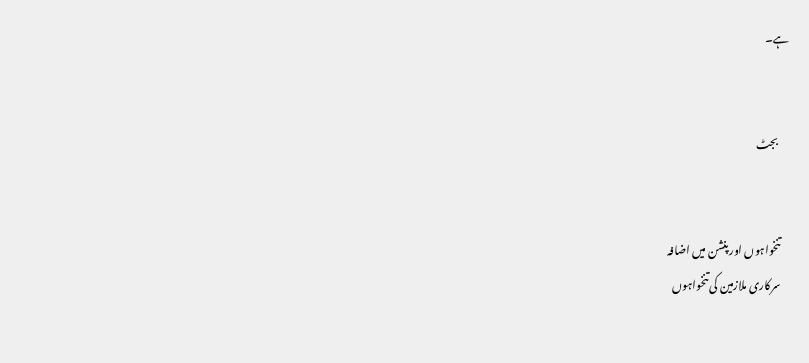ہے۔


     بجٹ


    تنخواہوں اور پنشن میں اضافہ
    سرکاری ملازمین کی تنخواہوں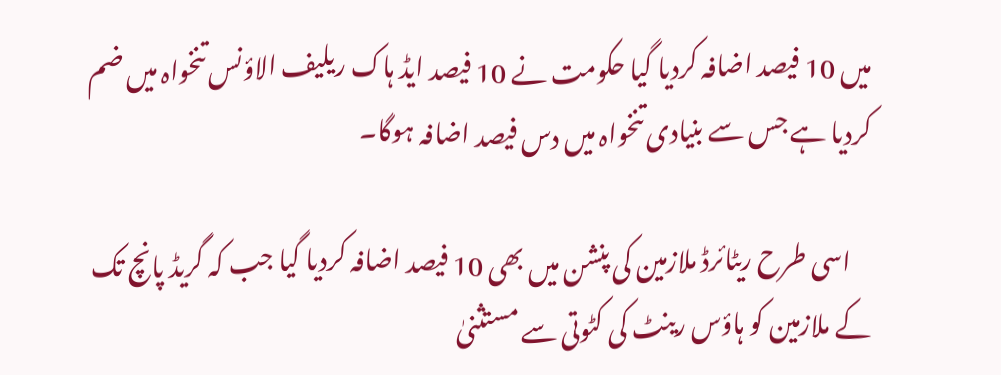میں 10 فیصد اضافہ کردیا گیا حکومت نے 10 فیصد ایڈ ہاک ریلیف الاؤنس تنخواہ میں ضم کردیا ہے جس سے بنیادی تنخواہ میں دس فیصد اضافہ ہوگا۔

    اسی طرح ریٹائرڈ ملازمین کی پنشن میں بھی 10 فیصد اضافہ کردیا گیا جب کہ گریڈ پانچ تک کے ملازمین کو ہاؤس رینٹ کی کٹوتی سے مستثنیٰ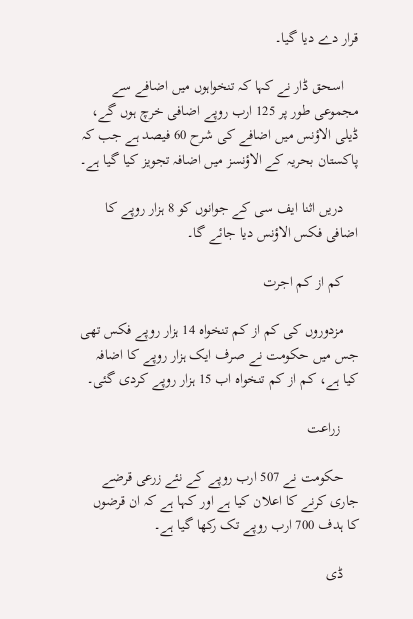قرار دے دیا گیا۔

    اسحق ڈار نے کہا کہ تنخواہوں میں اضافے سے مجموعی طور پر 125 ارب روپے اضافی خرچ ہوں گے، ڈیلی الاؤنس میں اضافے کی شرح 60 فیصد ہے جب کہ پاکستان بحریہ کے الاؤنسز میں اضافہ تجویز کیا گیا ہے۔

    دریں اثنا ایف سی کے جوانوں کو 8 ہزار روپے کا اضافی فکس الاؤنس دیا جائے گا۔

    کم از کم اجرت

    مزدوروں کی کم از کم تنخواہ 14 ہزار روپے فکس تھی جس میں حکومت نے صرف ایک ہزار روپے کا اضافہ کیا ہے، کم از کم تنخواہ اب 15 ہزار روپے کردی گئی۔

     زراعت

    حکومت نے 507 ارب روپے کے نئے زرعی قرضے جاری کرنے کا اعلان کیا ہے اور کہا ہے کہ ان قرضوں کا ہدف 700 ارب روپے تک رکھا گیا ہے۔

    ڈی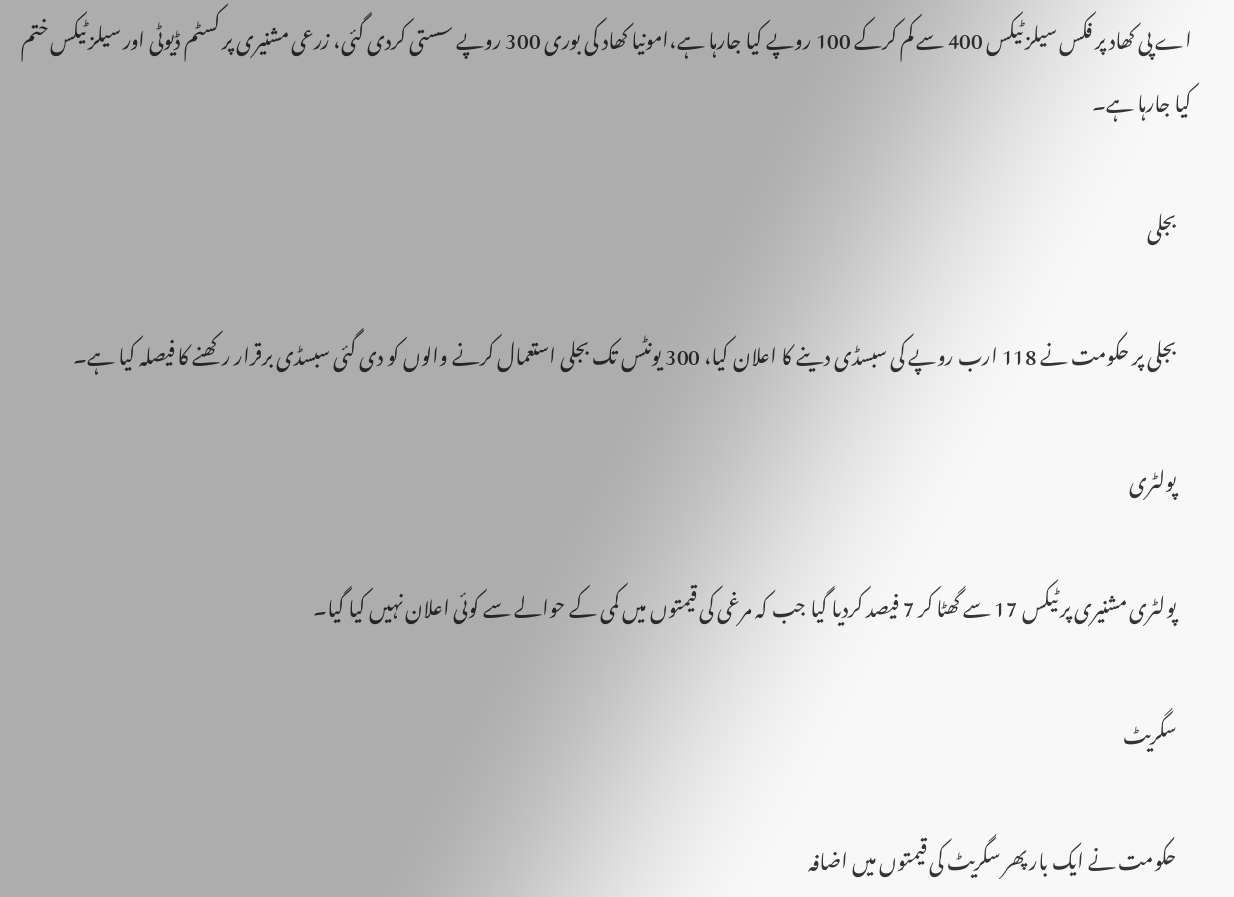اے پی کھاد پر فکس سیلز ٹیکس 400 سے کم کرکے 100 روپے کیا جارہا ہے،امونیا کھاد کی بوری 300 روپے سستی کردی گئی، زرعی مشنیری پر کسٹم ڈیوٹی اور سیلز ٹیکس ختم کیا جارہا ہے۔

    بجلی

    بجلی پر حکومت نے 118 ارب روپے کی سبسڈی دینے کا اعلان کیا، 300 یونٹس تک بجلی استعمال کرنے والوں کو دی گئی سبسڈی برقرار رکھنے کا فیصلہ کیا ہے۔

    پولٹری

    پولٹری مشنیری پر ٹیکس 17 سے گھٹا کر 7 فیصد کردیا گیا جب کہ مرغی کی قیمتوں میں کمی کے حوالے سے کوئی اعلان نہیں کیا گیا۔

    سگریٹ

    حکومت نے ایک بار پھر سگریٹ کی قیمتوں میں اضافہ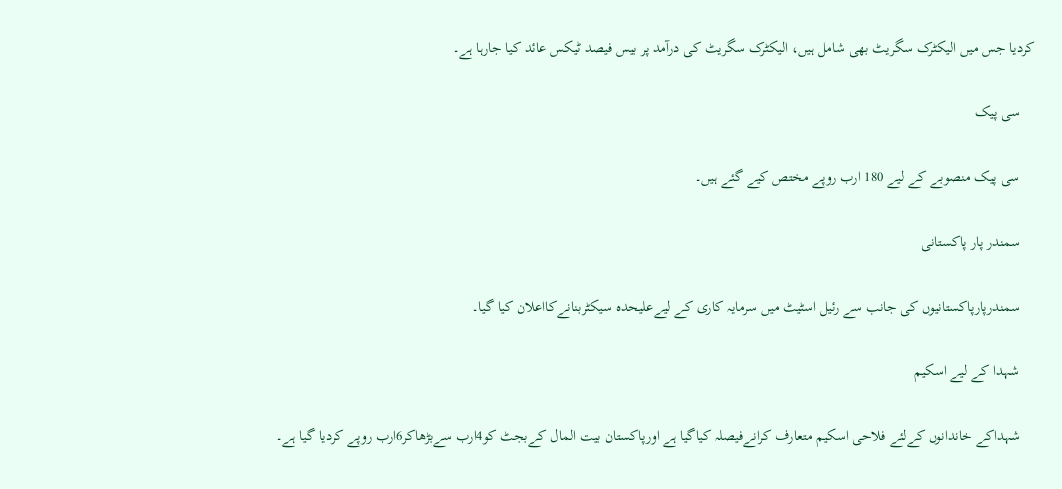کردیا جس میں الیکٹرک سگریٹ بھی شامل ہیں، الیکٹرک سگریٹ کی درآمد پر بیس فیصد ٹیکس عائد کیا جارہا ہے۔

    سی پیک

    سی پیک منصوبے کے لیے 180 ارب روپے مختص کیے گئے ہیں۔

    سمندر پار پاکستانی

    سمندرپارپاکستانیوں کی جانب سے رئیل اسٹیٹ میں سرمایہ کاری کے لیےعلیحدہ سیکٹربنانےکااعلان کیا گیا۔

    شہدا کے لیے اسکیم

    شہداکے خاندانوں کےلئے فلاحی اسکیم متعارف کرانےفیصلہ کیاگیا ہے اورپاکستان بیت المال کےبجٹ کو4ارب سےبڑھاکر6ارب روپے کردیا گیا ہے۔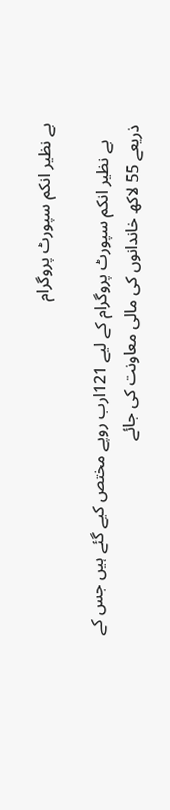بے نظیر انکم سپورٹ پروگرام

    بے نظیر انکم سپورٹ پروگرام کے لیے 121ارب روپے مختص کیے گئے ہیں جس کے ذریعے 55 لاکھ خاندانوں کی مالی معاونت کی جائے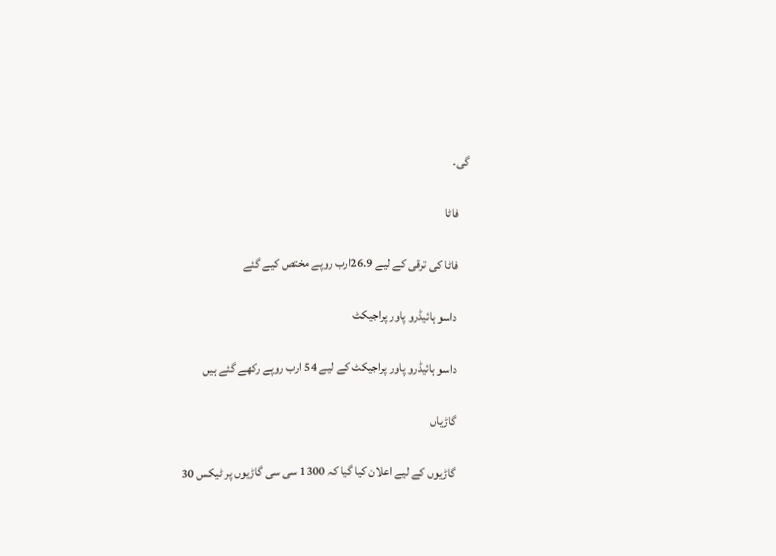گی۔

    فاٹا

    فاٹا کی ترقی کے لیے 26.9ارب روپے مختص کیے گئے

    داسو ہائیڈرو پاور پراجیکٹ

    داسو ہائیڈرو پاور پراجیکٹ کے لیے 54 ارب روپے رکھے گئے ہیں

    گاڑیاں

    گاڑیوں کے لیے اعلان کیا گیا کہ 1300 سی سی گاڑیوں پر ٹیکس 30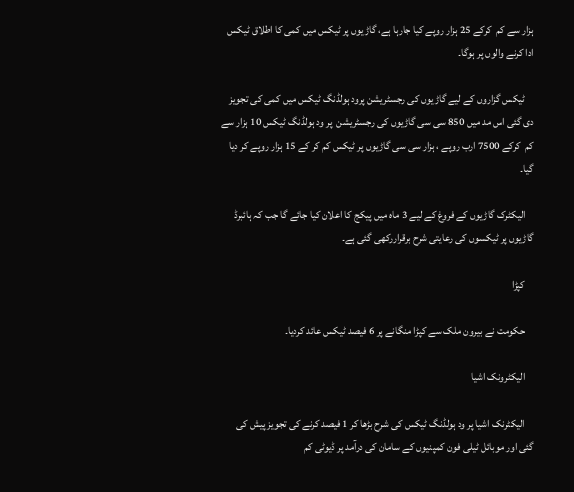ہزار سے کم  کرکے 25 ہزار روپے کیا جارہا ہے، گاڑیوں پر ٹیکس میں کمی کا اطلاق ٹیکس ادا کرنے والوں پر ہوگا۔

    ٹیکس گزاروں کے لیے گاڑیوں کی رجسٹریشن پرود ہولڈنگ ٹیکس میں کمی کی تجویز دی گئی اس مد میں 850 سی سی گاڑیوں کی رجسٹریشن  پر ود ہولڈنگ ٹیکس 10 ہزار سے کم  کرکے 7500 ارب روپے ، ہزار سی سی گاڑیوں پر ٹیکس کم کر کے 15 ہزار روپے کر دیا گیا۔

    الیکٹرک گاڑیوں کے فروغ کے لیے 3 ماہ میں پیکج کا اعلان کیا جائے گا جب کہ ہائبرڈ  گاڑیوں پر ٹیکسوں کی رعایتی شرح برقراررکھی گئی ہے۔

    کپڑا

    حکومت نے بیرون ملک سے کپڑا منگانے پر 6 فیصد ٹیکس عائد کردیا۔

    الیکٹرونک اشیا

    الیکٹرنک اشیا پر ود ہولڈنگ ٹیکس کی شرح بڑھا کر 1 فیصد کرنے کی تجویز پیش کی گئی اور موبائل ٹیلی فون کمپنیوں کے سامان کی درآمد پر ڈیوٹی کم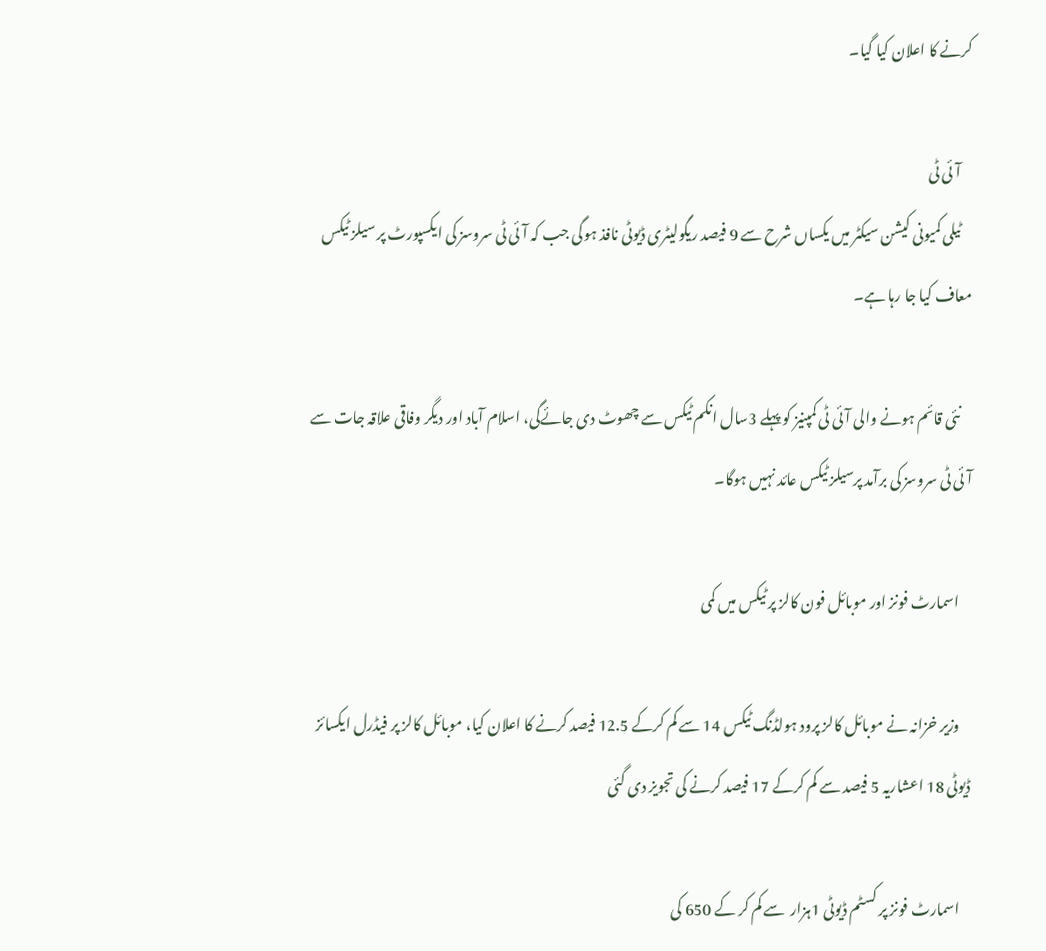کرنے کا اعلان کیا گیا۔

    آئی ٹی
    ٹیلی کمیونی کیشن سیکٹر میں یکساں شرح سے 9 فیصد ریگولیٹری ڈیوٹی نافذ ہوگی جب کہ آئی ٹی سروسز کی ایکسپورٹ پر سیلز ٹیکس معاف کیا جا رہا ہے۔

    نئی قائم ہونے والی آئی ٹی کمپنیز کو پہلے 3سال انکم ٹیکس سے چھوٹ دی جائےگی، اسلام آباد اور دیگر وفاقی علاقہ جات سے آئی ٹی سروسز کی برآمد پرسیلز ٹیکس عائد نہیں ہوگا۔

    اسمارٹ فونز اور موبائل فون کالز پر ٹیکس میں کمی

    وزیر خزانہ نے موبائل کالز پرود ہولڈنگ ٹیکس 14 سے کم کرکے 12.5 فیصد کرنے کا اعلان کیا، موبائل کالز پر فیڈرل ایکسائز ڈیوٹی 18 اعشاریہ 5 فیصد سے کم کرکے 17 فیصد کرنے کی تجویز دی گئی

    اسمارٹ فونز پر کسٹم ڈیوٹی 1ہزار  سے کم کر کے 650 کی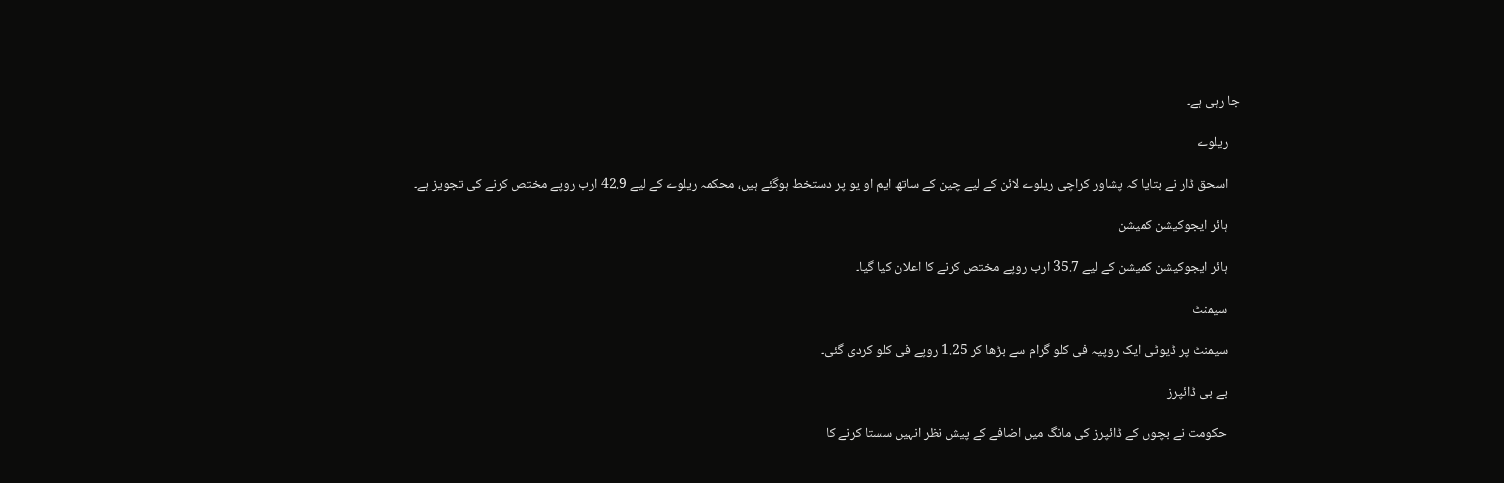جا رہی ہے۔

    ریلوے

    اسحق ڈار نے بتایا کہ پشاور کراچی ریلوے لائن کے لیے چین کے ساتھ ایم او یو پر دستخط ہوگئے ہیں، محکمہ ریلوے کے لیے 42.9 ارب روپے مختص کرنے کی تجویز ہے۔

    ہائر ایجوکیشن کمیشن

    ہائر ایجوکیشن کمیشن کے لیے 35.7 ارب روپے مختص کرنے کا اعلان کیا گیا۔

    سیمنٹ

    سیمنٹ پر ڈیوٹی ایک روپیہ فی کلو گرام سے بڑھا کر 1.25 روپے فی کلو کردی گئی۔

    بے بی ڈائپرز

    حکومت نے بچوں کے ڈائپرز کی مانگ میں اضافے کے پیش نظر انہیں سستا کرنے کا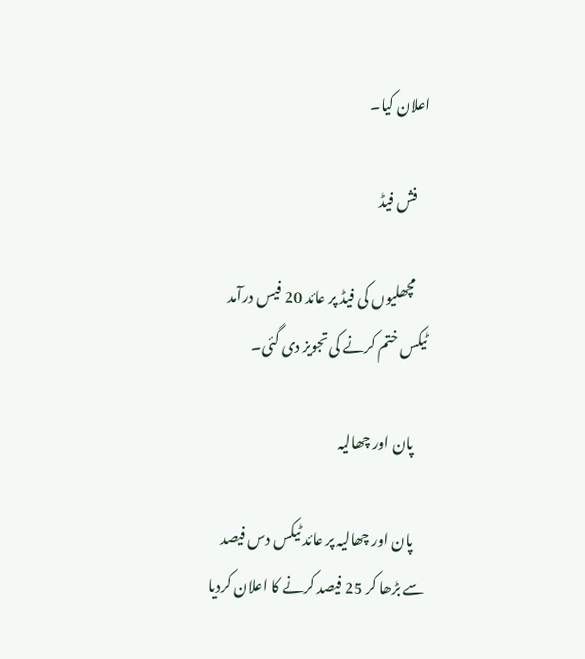اعلان کیا۔

    فش فیڈ

    مچھلیوں کی فیڈ پر عائد 20 فیس درآمد ٹیکس ختم کرنے کی تجویز دی گئی۔

    پان اور چھالیہ

    پان اور چھالیہ پر عائد ٹیکس دس فیصد سے بڑھا کر 25 فیصد کرنے کا اعلان کردیا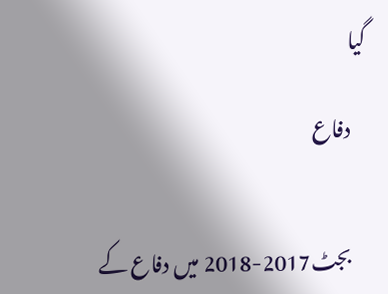گیا

    دفاع


    بجٹ2017-2018 میں دفاع کے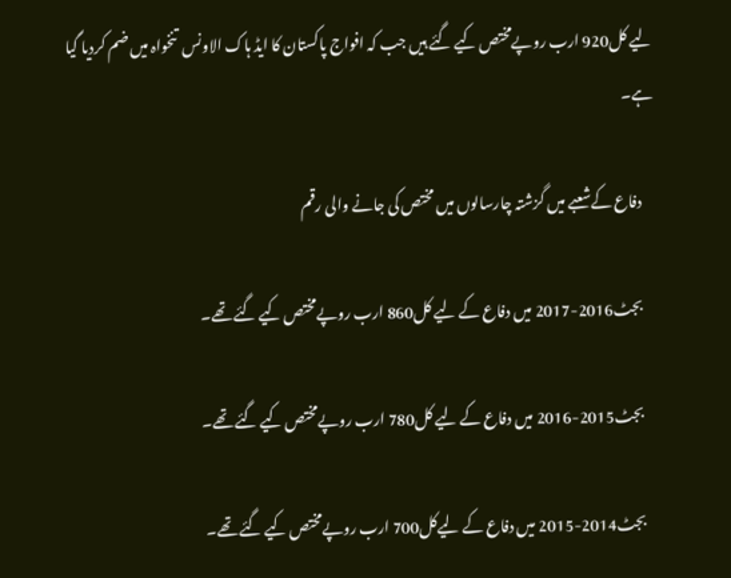لیے کل920 ارب روپےمختص کیے گئے ہیں جب کہ افواج پاکستان کا ایڈ ہاک الاونس  تنخواہ میں ضم کردیا گیا ہے۔

    دفاع کےشعبے میں گزشتہ چارسالوں میں مختص کی جانے والی رقم

    بجٹ2016-2017 میں دفاع کے لیے کل860 ارب روپےمختص کیے گئے تھے۔

    بجٹ2015-2016 میں دفاع کے لیے کل780 ارب روپےمختص کیے گئے تھے۔

    بجٹ2014-2015 میں دفاع کے لیےکل700 ارب روپےمختص کیے گئے تھے۔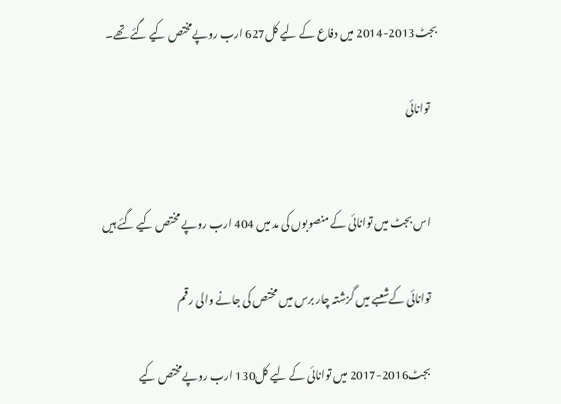بجٹ2013-2014 میں دفاع کے لیے کل627 ارب روپےمختص کیے گئے تھے۔

    توانائی


    اس بجٹ میں توانائی کے منصوبوں کی مد میں 404 ارب روپے مختص کیے گئے ہیں

    توانائی کےشعبے میں گزشتہ چار برس میں مختص کی جانے والی رقم

    بجٹ2016-2017 میں توانائی کے لیے کل130 ارب روپےمختص کیے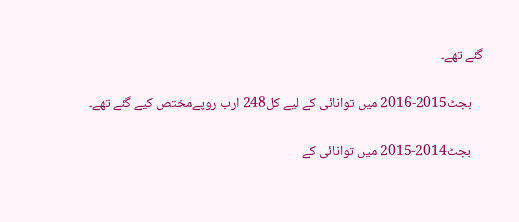گئے تھے۔

    بجٹ2015-2016 میں توانائی کے لیے کل248 ارب روپےمختص کیے گئے تھے۔

    بجٹ2014-2015 میں توانائی کے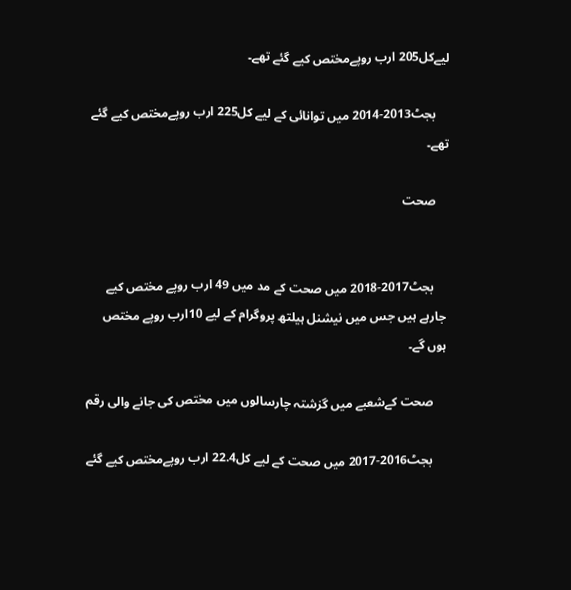لیےکل205 ارب روپےمختص کیے گئے تھے۔

    بجٹ2013-2014 میں توانائی کے لیے کل225 ارب روپےمختص کیے گئے تھے۔

    صحت


    بجٹ2017-2018 میں صحت کے مد میں 49 ارب روپے مختص کیے جارہے ہیں جس میں نیشنل ہیلتھ پروگرام کے لیے 10ارب روپے مختص ہوں گے۔

    صحت کےشعبے میں گزشتہ چارسالوں میں مختص کی جانے والی رقم

    بجٹ2016-2017 میں صحت کے لیے کل22.4 ارب روپےمختص کیے گئے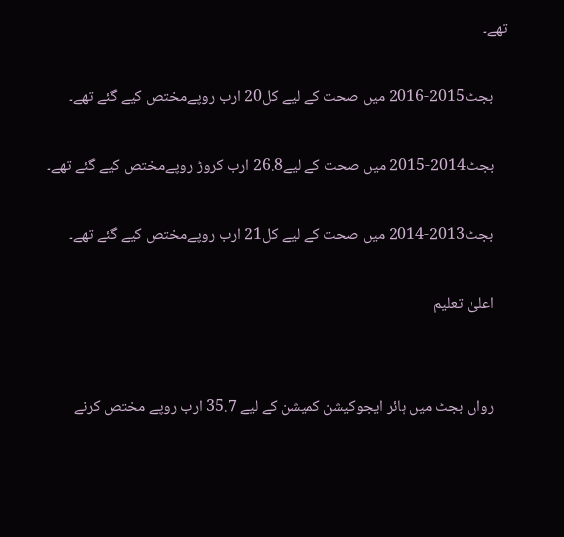تھے۔

    بجٹ2015-2016 میں صحت کے لیے کل20 ارب روپےمختص کیے گئے تھے۔

    بجٹ2014-2015 میں صحت کے لیے26.8 ارب کروڑ روپےمختص کیے گئے تھے۔

    بجٹ2013-2014 میں صحت کے لیے کل21 ارب روپےمختص کیے گئے تھے۔

    اعلیٰ تعلیم


    رواں بجٹ میں ہائر ایجوکیشن کمیشن کے لیے 35.7 ارب روپے مختص کرنے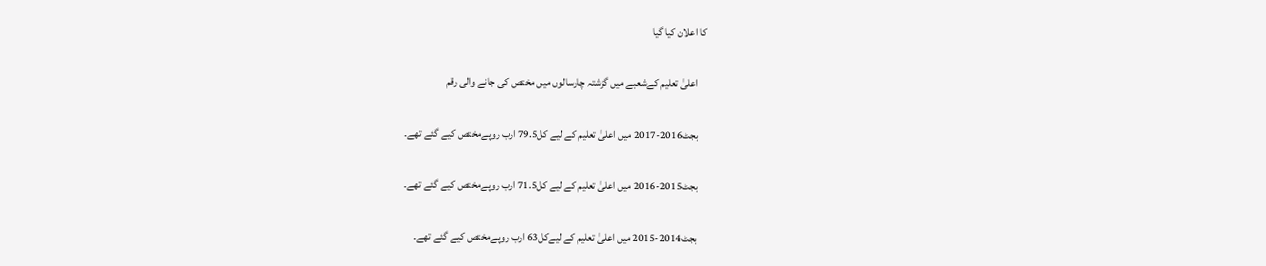کا اعلان کیا گیا

    اعلیٰ تعلیم کےشعبے میں گزشتہ چارسالوں میں مختص کی جانے والی رقم

    بجٹ2016-2017 میں اعلیٰ تعلیم کے لیے کل79.5 ارب روپےمختص کیے گئے تھے۔

    بجٹ2015-2016 میں اعلیٰ تعلیم کے لیے کل71.5 ارب روپےمختص کیے گئے تھے۔

    بجٹ2014-2015 میں اعلیٰ تعلیم کے لیےکل63 ارب روپےمختص کیے گئے تھے۔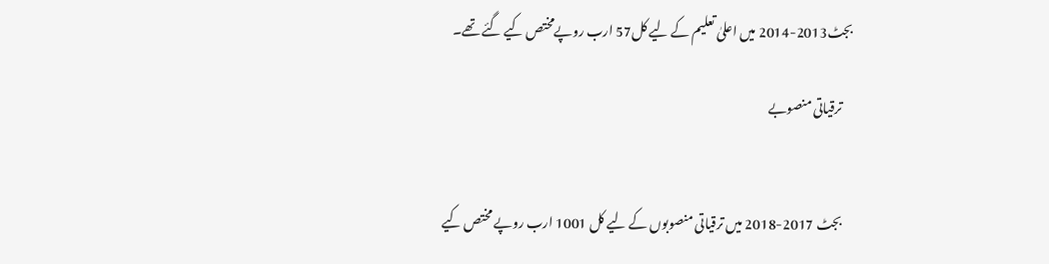بجٹ2013-2014 میں اعلیٰ تعلیم کے لیے کل57 ارب روپےمختص کیے گئے تھے۔

    ترقیاتی منصوبے


    بجٹ 2017-2018 میں ترقیاتی منصوبوں کے لیے کل 1001 ارب روپے مختص کیے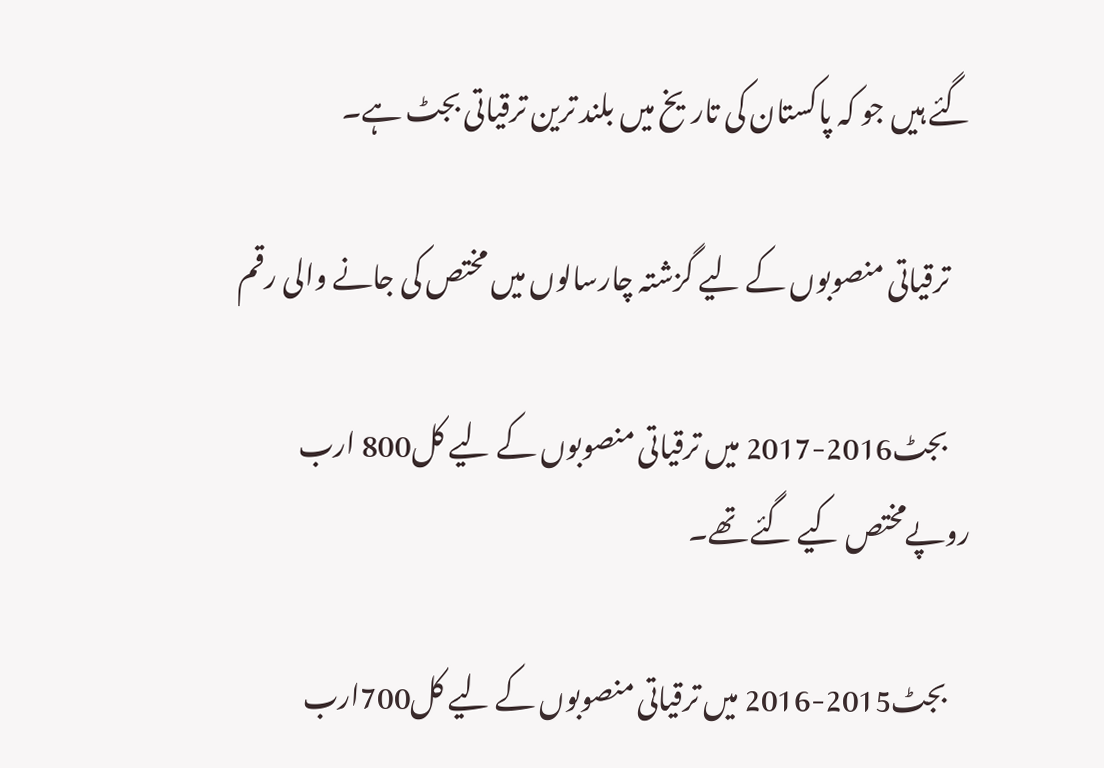گئے ہیں جو کہ پاکستان کی تاریخ میں بلند ترین ترقیاتی بجٹ ہے۔

    ترقیاتی منصوبوں کے لیے گزشتہ چارسالوں میں مختص کی جانے والی رقم

    بجٹ2016-2017 میں ترقیاتی منصوبوں کے لیے کل800 ارب روپےمختص کیے گئے تھے۔

    بجٹ2015-2016 میں ترقیاتی منصوبوں کے لیے کل700ارب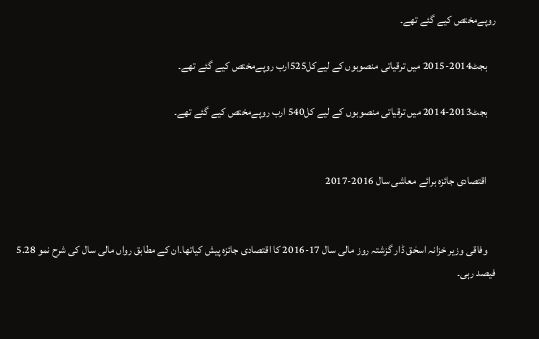روپےمختص کیے گئے تھے۔

    بجٹ2014-2015 میں ترقیاتی منصوبوں کے لیےکل525ارب روپےمختص کیے گئے تھے۔

    بجٹ2013-2014 میں ترقیاتی منصوبوں کے لیے کل540 ارب روپےمختص کیے گئے تھے۔


    اقتصادی جائزہ برائے معاشی سال 2016-2017


    وفاقی وزیر خزانہ اسحٰق ڈار گزشتہ روز مالی سال 17-2016 کا اقتصادی جائزہ پیش کیاتھا۔ان کے مطابق رواں مالی سال کی شرح نمو 5.28 فیصد رہی۔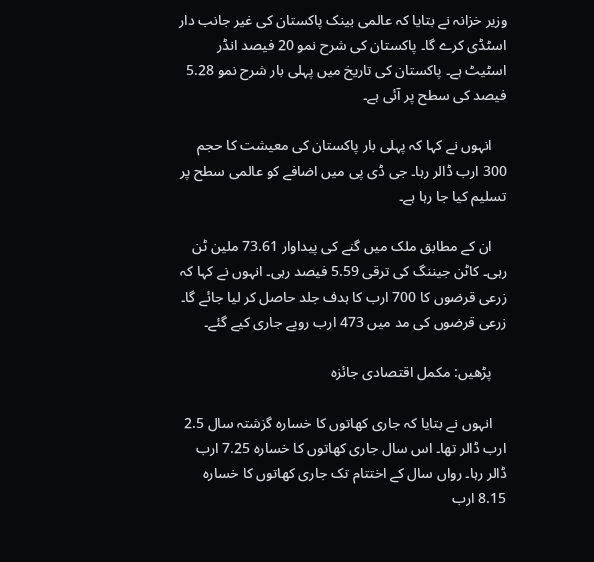وزیر خزانہ نے بتایا کہ عالمی بینک پاکستان کی غیر جانب دار اسٹڈی کرے گا۔ پاکستان کی شرح نمو 20 فیصد انڈر اسٹیٹ ہے۔ پاکستان کی تاریخ میں پہلی بار شرح نمو 5.28 فیصد کی سطح پر آئی ہے۔

    انہوں نے کہا کہ پہلی بار پاکستان کی معیشت کا حجم 300 ارب ڈالر رہا۔ جی ڈی پی میں اضافے کو عالمی سطح پر تسلیم کیا جا رہا ہے۔

    ان کے مطابق ملک میں گنے کی پیداوار 73.61 ملین ٹن رہی۔ کاٹن جیننگ کی ترقی 5.59 فیصد رہی۔ انہوں نے کہا کہ زرعی قرضوں کا 700 ارب کا ہدف جلد حاصل کر لیا جائے گا۔ زرعی قرضوں کی مد میں 473 ارب روپے جاری کیے گئے۔

    پڑھیں: مکمل اقتصادی جائزہ

    انہوں نے بتایا کہ جاری کھاتوں کا خسارہ گزشتہ سال 2.5 ارب ڈالر تھا۔ اس سال جاری کھاتوں کا خسارہ 7.25 ارب ڈالر رہا۔ رواں سال کے اختتام تک جاری کھاتوں کا خسارہ 8.15 ارب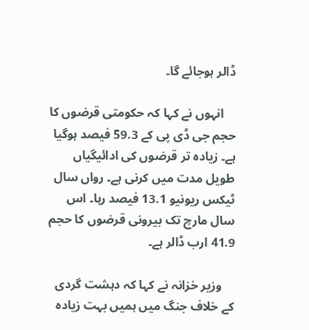ڈالر ہوجائے گا۔

    انہوں نے کہا کہ حکومتی قرضوں کا حجم جی ڈی پی کے 59.3 فیصد ہوگیا ہے۔ زیادہ تر قرضوں کی ادائیگیاں طویل مدت میں کرنی ہے۔ رواں سال ٹیکس ریونیو 13.1 فیصد رہا۔ اس سال مارچ تک بیرونی قرضوں کا حجم 41.9 ارب ڈالر ہے۔

    وزیر خزانہ نے کہا کہ دہشت گردی کے خلاف جنگ میں ہمیں بہت زیادہ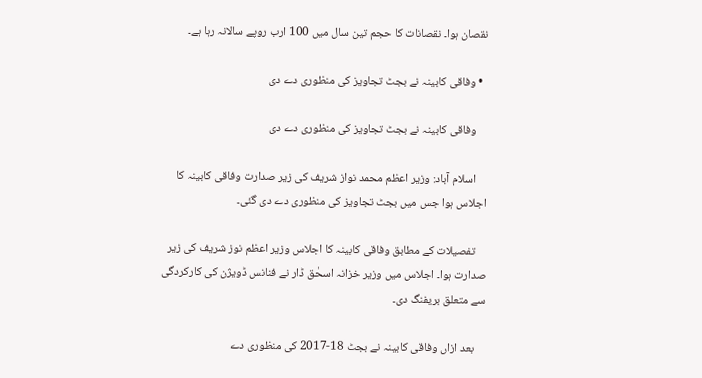نقصان ہوا۔ نقصانات کا حجم تین سال میں 100 ارب روپے سالانہ رہا ہے۔

  • وفاقی کابینہ نے بجٹ تجاویز کی منظوری دے دی

    وفاقی کابینہ نے بجٹ تجاویز کی منظوری دے دی

    اسلام آباد: وزیر اعظم محمد نواز شریف کی زیر صدارت وفاقی کابینہ کا اجلاس ہوا جس میں بجٹ تجاویز کی منظوری دے دی گئی۔

    تفصیلات کے مطابق وفاقی کابینہ کا اجلاس وزیر اعظم نوز شریف کی زیر صدارت ہوا۔ اجلاس میں وزیر خزانہ اسحٰق ڈار نے فنانس ڈویژن کی کارکردگی سے متعلق بریفنگ دی۔

    بعد ازاں وفاقی کابینہ نے بجٹ 18-2017 کی منظوری دے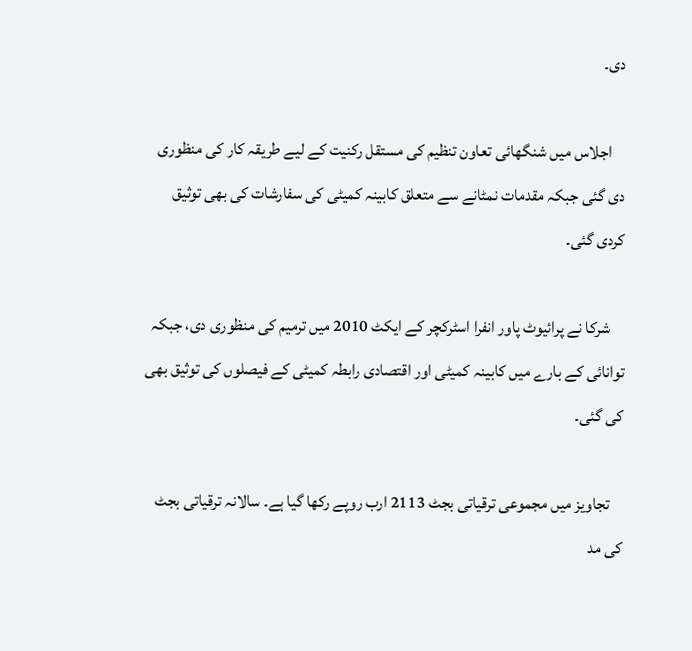دی۔

    اجلاس میں شنگھائی تعاون تنظیم کی مستقل رکنیت کے لیے طریقہ کار کی منظوری دی گئی جبکہ مقدمات نمٹانے سے متعلق کابینہ کمیٹی کی سفارشات کی بھی توثیق کردی گئی۔

    شرکا نے پرائیوٹ پاور انفرا اسٹرکچر کے ایکٹ 2010 میں ترمیم کی منظوری دی، جبکہ توانائی کے بارے میں کابینہ کمیٹی اور اقتصادی رابطہ کمیٹی کے فیصلوں کی توثیق بھی کی گئی۔

    تجاویز میں مجموعی ترقیاتی بجٹ 2113 ارب روپے رکھا گیا ہے۔ سالانہ ترقیاتی بجٹ کی مد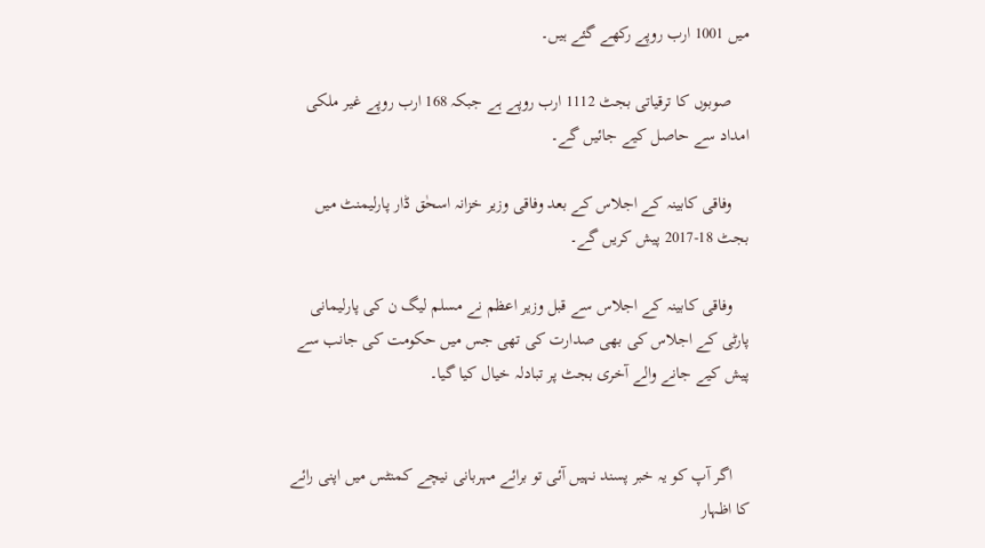میں 1001 ارب روپے رکھے گئے ہیں۔

    صوبوں کا ترقیاتی بجٹ 1112 ارب روپے ہے جبکہ 168 ارب روپے غیر ملکی امداد سے حاصل کیے جائیں گے۔

    وفاقی کابینہ کے اجلاس کے بعد وفاقی وزیر خزانہ اسحٰق ڈار پارلیمنٹ میں بجٹ 18-2017 پیش کریں گے۔

    وفاقی کابینہ کے اجلاس سے قبل وزیر اعظم نے مسلم لیگ ن کی پارلیمانی پارٹی کے اجلاس کی بھی صدارت کی تھی جس میں حکومت کی جانب سے پیش کیے جانے والے آخری بجٹ پر تبادلہ خیال کیا گیا۔


    اگر آپ کو یہ خبر پسند نہیں آئی تو برائے مہربانی نیچے کمنٹس میں اپنی رائے کا اظہار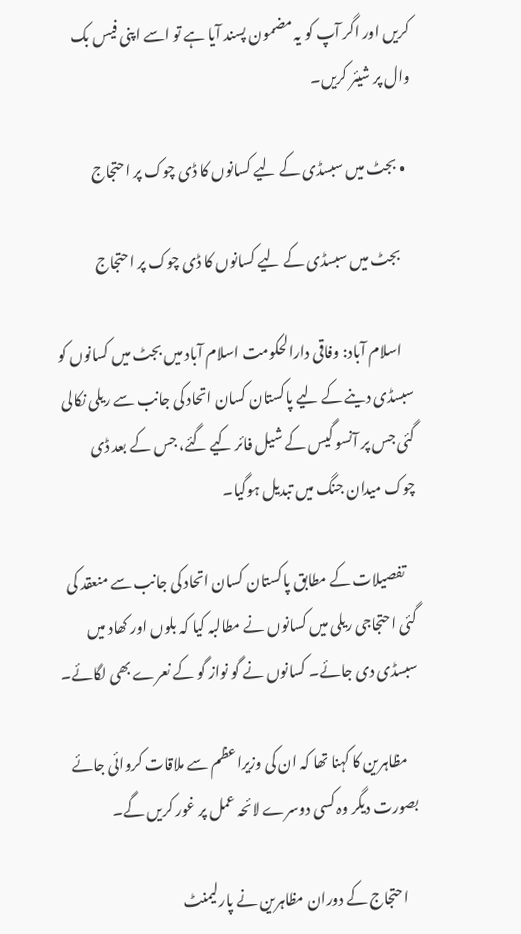کریں اور اگر آپ کو یہ مضمون پسند آیا ہے تو اسے اپنی فیس بک وال پر شیئر کریں۔

  • بجٹ میں سبسڈی کے لیے کسانوں کا ڈی چوک پر احتجاج

    بجٹ میں سبسڈی کے لیے کسانوں کا ڈی چوک پر احتجاج

    اسلام آباد: وفاقی دارالحکومت اسلام آباد میں بجٹ میں کسانوں کو سبسڈی دینے کے لیے پاکستان کسان اتحاد کی جانب سے ریلی نکالی گئی جس پر آنسو گیس کے شیل فائر کیے گئے، جس کے بعد ڈی چوک میدان جنگ میں تبدیل ہوگیا۔

    تفصیلات کے مطابق پاکستان کسان اتحاد کی جانب سے منعقد کی گئی احتجاجی ریلی میں کسانوں نے مطالبہ کیا کہ بلوں اور کھاد میں سبسڈی دی جائے۔ کسانوں نے گو نواز گو کے نعرے بھی لگائے۔

    مظاہرین کا کہنا تھا کہ ان کی وزیراعظم سے ملاقات کروائی جائے بصورت دیگر وہ کسی دوسرے لائحہ عمل پر غور کریں گے۔

    احتجاج کے دوران مظاہرین نے پارلیمنٹ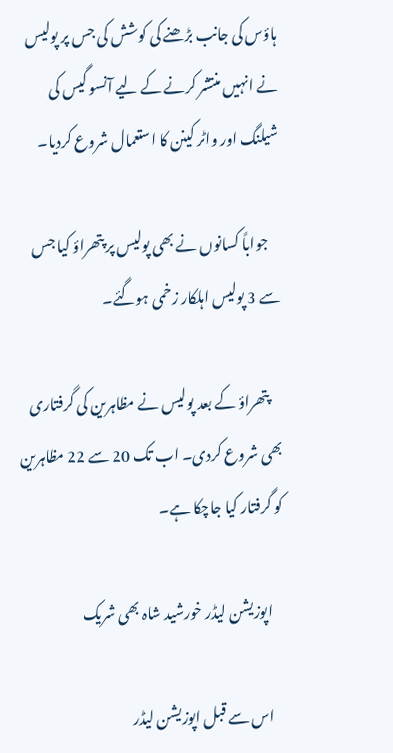ہاؤس کی جانب بڑھنے کی کوشش کی جس پر پولیس نے انہیں منتشر کرنے کے لیے آنسو گیس کی شیلنگ اور واٹر کینن کا استعمال شروع کردیا۔

    جواباً کسانوں نے بھی پولیس پر پتھراؤ کیا جس سے 3 پولیس اہلکار زخمی ہوگئے۔

    پتھراؤ کے بعد پولیس نے مظاہرین کی گرفتاری بھی شروع کردی۔ اب تک 20 سے 22 مظاہرین کو گرفتار کیا جاچکا ہے۔

    اپوزیشن لیڈر خورشید شاہ بھی شریک

    اس سے قبل اپوزیشن لیڈر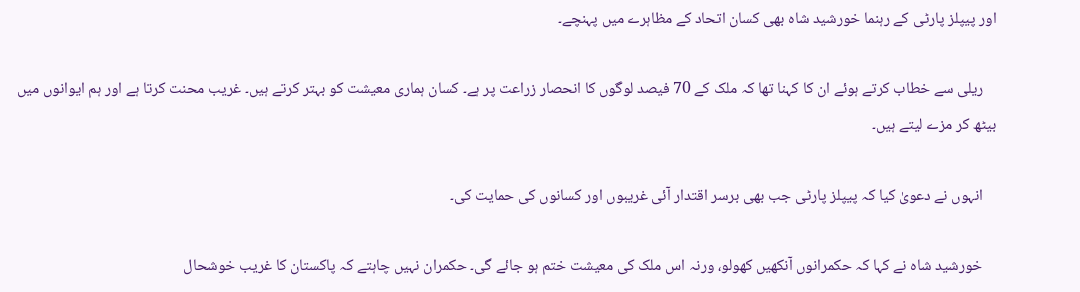اور پیپلز پارٹی کے رہنما خورشید شاہ بھی کسان اتحاد کے مظاہرے میں پہنچے۔

    ریلی سے خطاب کرتے ہوئے ان کا کہنا تھا کہ ملک کے 70 فیصد لوگوں کا انحصار زراعت پر ہے۔ کسان ہماری معیشت کو بہتر کرتے ہیں۔ غریب محنت کرتا ہے اور ہم ایوانوں میں بیٹھ کر مزے لیتے ہیں۔

    انہوں نے دعویٰ کیا کہ پیپلز پارٹی جب بھی برسر اقتدار آئی غریبوں اور کسانوں کی حمایت کی۔

    خورشید شاہ نے کہا کہ حکمرانوں آنکھیں کھولو، ورنہ اس ملک کی معیشت ختم ہو جائے گی۔ حکمران نہیں چاہتے کہ پاکستان کا غریب خوشحال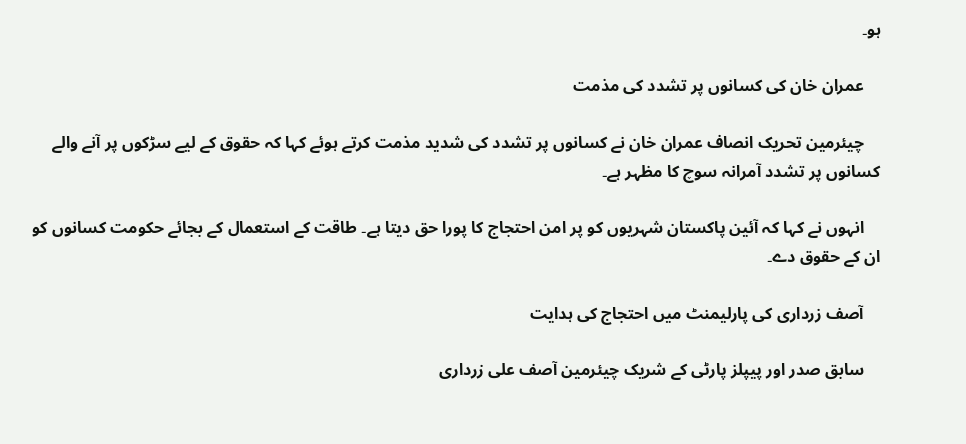ہو۔

    عمران خان کی کسانوں پر تشدد کی مذمت

    چیئرمین تحریک انصاف عمران خان نے کسانوں پر تشدد کی شدید مذمت کرتے ہوئے کہا کہ حقوق کے لیے سڑکوں پر آنے والے کسانوں پر تشدد آمرانہ سوچ کا مظہر ہے۔

    انہوں نے کہا کہ آئین پاکستان شہریوں کو پر امن احتجاج کا پورا حق دیتا ہے۔ طاقت کے استعمال کے بجائے حکومت کسانوں کو ان کے حقوق دے۔

    آصف زرداری کی پارلیمنٹ میں احتجاج کی ہدایت

    سابق صدر اور پیپلز پارٹی کے شریک چیئرمین آصف علی زرداری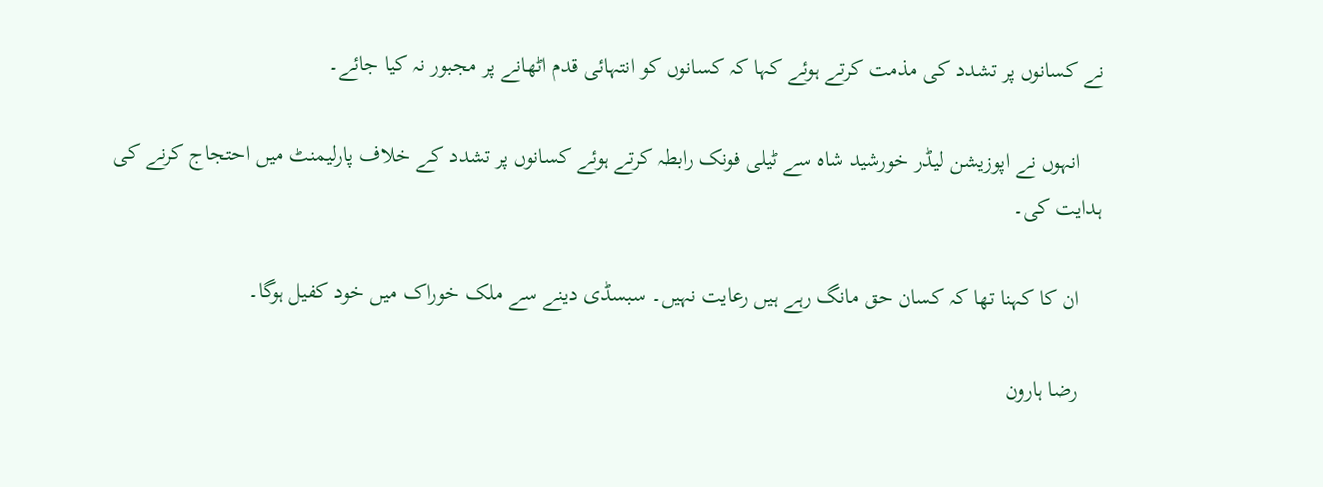نے کسانوں پر تشدد کی مذمت کرتے ہوئے کہا کہ کسانوں کو انتہائی قدم اٹھانے پر مجبور نہ کیا جائے۔

    انہوں نے اپوزیشن لیڈر خورشید شاہ سے ٹیلی فونک رابطہ کرتے ہوئے کسانوں پر تشدد کے خلاف پارلیمنٹ میں احتجاج کرنے کی ہدایت کی۔

    ان کا کہنا تھا کہ کسان حق مانگ رہے ہیں رعایت نہیں۔ سبسڈی دینے سے ملک خوراک میں خود کفیل ہوگا۔

    رضا ہارون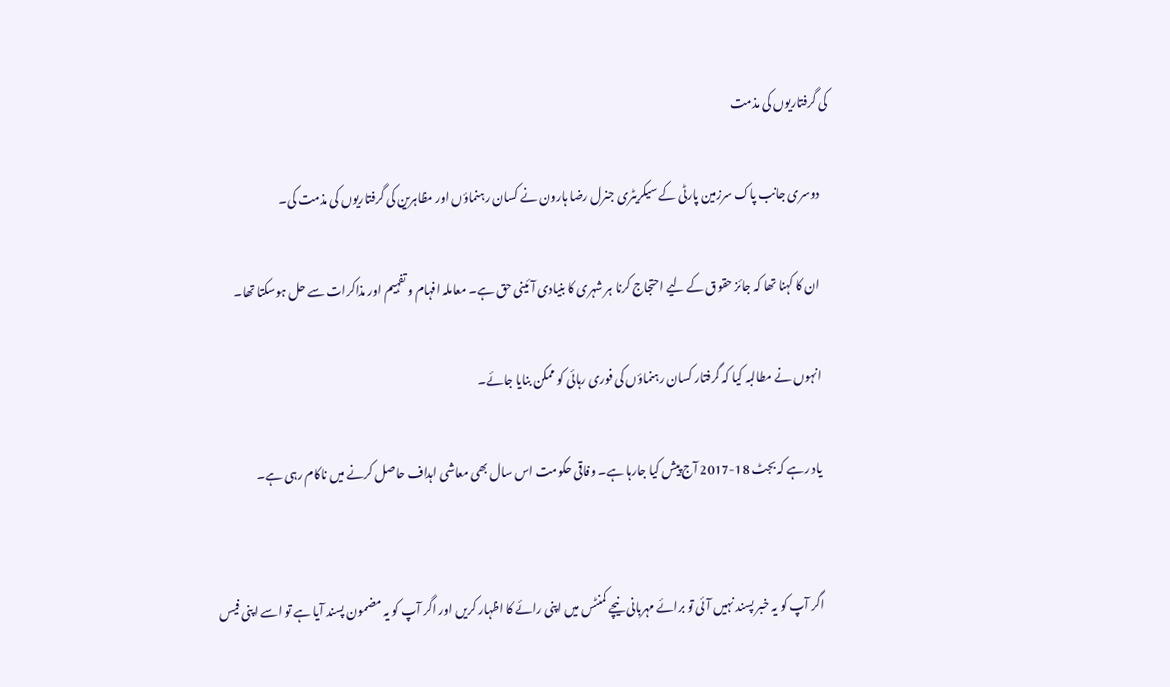کی گرفتاریوں کی مذمت

    دوسری جانب پاک سرزمین پارٹی کے سیکریٹری جنرل رضا ہارون نے کسان رہنماؤں اور مظاہرین کی گرفتاریوں کی مذمت کی۔

    ان کا کہنا تھا کہ جائز حقوق کے لیے احتجاج کرنا ہر شہری کا بنیادی آئینی حق ہے۔ معاملہ افہام و تفہیم اور مذاکرات سے حل ہوسکتا تھا۔

    انہوں نے مطالبہ کیا کہ گرفتار کسان رہنماؤں کی فوری رہائی کو ممکن بنایا جائے۔

    یاد رہے کہ بجٹ 18-2017 آج پیش کیا جارہا ہے۔ وفاقی حکومت اس سال بھی معاشی اہداف حاصل کرنے میں ناکام رہی ہے۔


    اگر آپ کو یہ خبر پسند نہیں آئی تو برائے مہربانی نیچے کمنٹس میں اپنی رائے کا اظہار کریں اور اگر آپ کو یہ مضمون پسند آیا ہے تو اسے اپنی فیس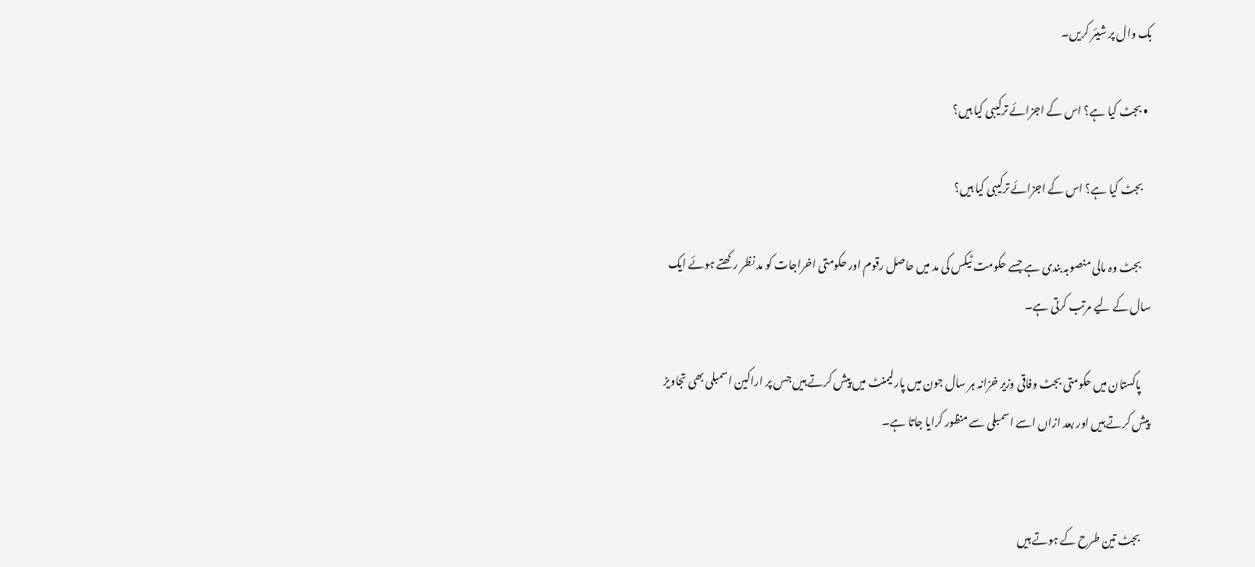بک وال پر شیئر کریں۔

  • بجٹ کیا ہے؟ اس کے اجزائے ترکیبی کیا ہیں؟

    بجٹ کیا ہے؟ اس کے اجزائے ترکیبی کیا ہیں؟

    بجٹ وہ مالی منصوبہ بندی ہے جسے حکومت ٹیکس کی مد میں حاصل رقوم اور حکومتی اخراجات کو مد نظر رکھتے ہوئے ایک سال کے لیے مرتب کرتی ہے۔

    پاکستان میں حکومتی بجٹ وفاقی وزیر خزانہ ہر سال جون میں پارلیمنٹ میں پیش کرتے ہیں جس پر اراکین اسمبلی بھی تجاویز پیش کرتے ہیں اور بعد ازاں اسے اسمبلی سے منظور کرایا جاتا ہے۔


    بجٹ تین طرح کے ہوتے ہیں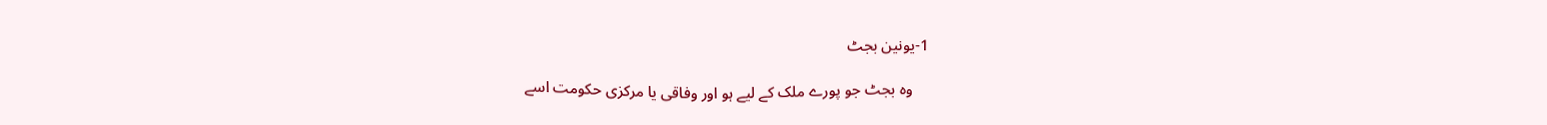1-یونین بجٹ

    وہ بجٹ جو پورے ملک کے لیے ہو اور وفاقی یا مرکزی حکومت اسے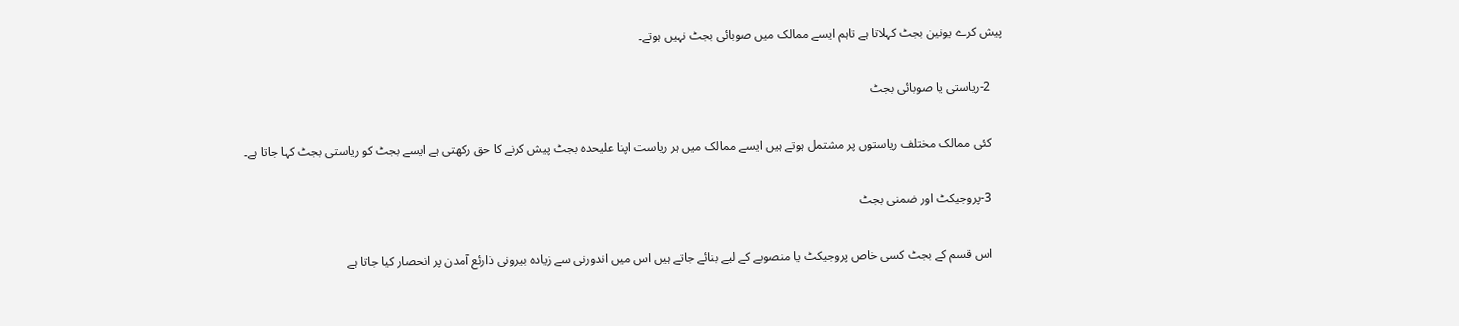پیش کرے یونین بجٹ کہلاتا ہے تاہم ایسے ممالک میں صوبائی بجٹ نہیں ہوتے۔

    2-ریاستی یا صوبائی بجٹ

    کئی ممالک مختلف ریاستوں پر مشتمل ہوتے ہیں ایسے ممالک میں ہر ریاست اپنا علیحدہ بجٹ پیش کرنے کا حق رکھتی ہے ایسے بجٹ کو ریاستی بجٹ کہا جاتا ہے۔

    3-پروجیکٹ اور ضمنی بجٹ

    اس قسم کے بجٹ کسی خاص پروجیکٹ یا منصوبے کے لیے بنائے جاتے ہیں اس میں اندورنی سے زیادہ بیرونی ذارئع آمدن پر انحصار کیا جاتا ہے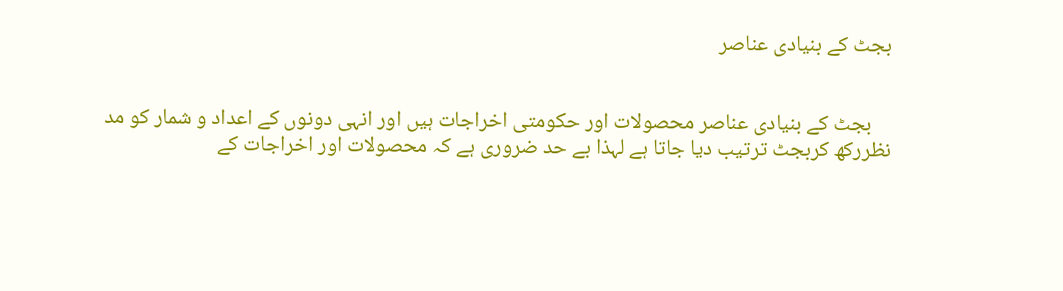بجٹ کے بنیادی عناصر


    بجٹ کے بنیادی عناصر محصولات اور حکومتی اخراجات ہیں اور انہی دونوں کے اعداد و شمار کو مد نظررکھ کربجٹ ترتیب دیا جاتا ہے لہذا بے حد ضروری ہے کہ محصولات اور اخراجات کے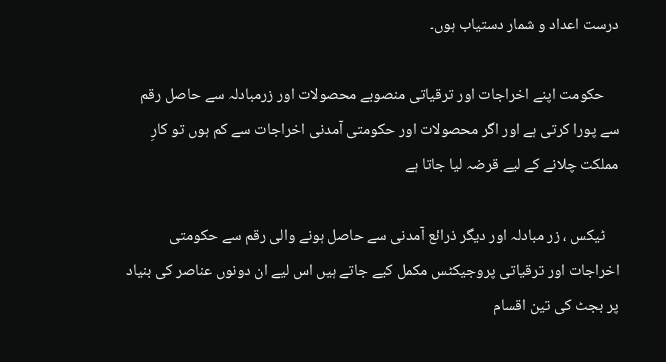درست اعداد و شمار دستیاب ہوں۔

    حکومت اپنے اخراجات اور ترقیاتی منصوبے محصولات اور زرمبادلہ سے حاصل رقم سے پورا کرتی ہے اور اگر محصولات اور حکومتی آمدنی اخراجات سے کم ہوں تو کارِ مملکت چلانے کے لیے قرضہ لیا جاتا ہے

    ٹیکس ، زر مبادلہ اور دیگر ذرائع آمدنی سے حاصل ہونے والی رقم سے حکومتی اخراجات اور ترقیاتی پروجیکٹس مکمل کیے جاتے ہیں اس لیے ان دونوں عناصر کی بنیاد پر بجٹ کی تین اقسام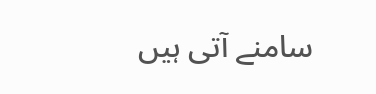سامنے آتی ہیں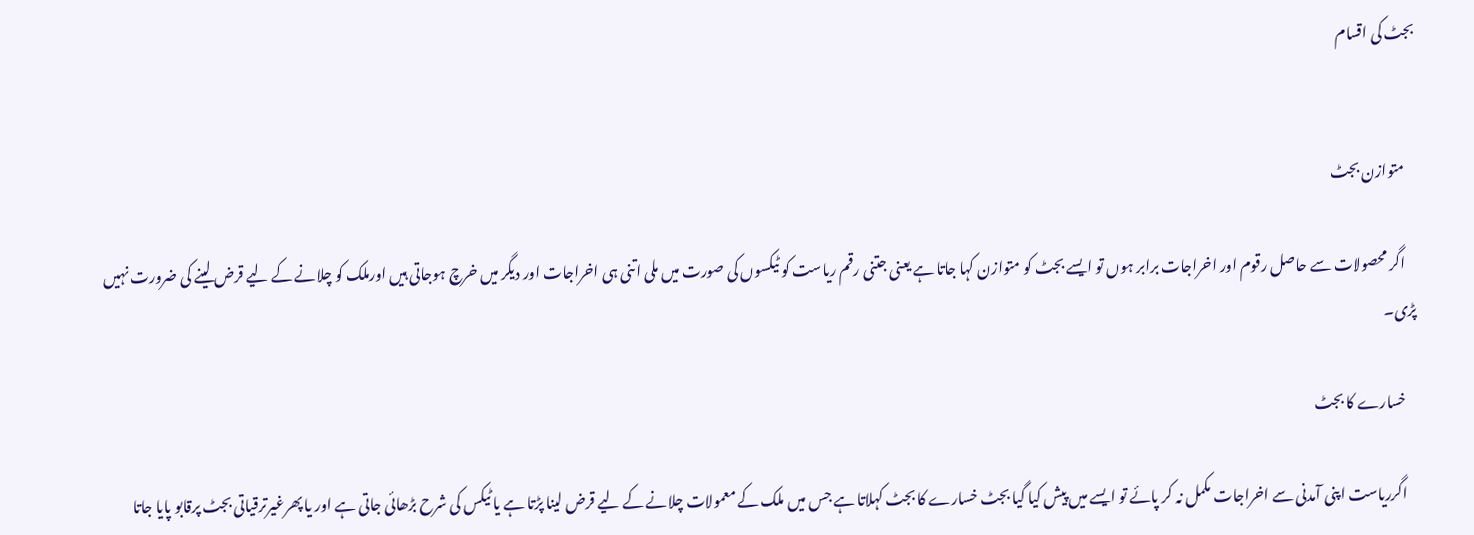بجٹ کی اقسام


    متوازن بجٹ

    اگر محصولات سے حاصل رقوم اور اخراجات برابر ہوں تو ایسے بجٹ کو متوازن کہا جاتا ہے یعنی جتنی رقم ریاست کو ٹیکسوں کی صورت میں ملی اتنی ہی اخراجات اور دیگر میں خرچ ہوجاتی ہیں اورملک کو چلانے کے لیے قرض لینے کی ضرورت نہیں پڑی۔

    خسارے کا بجٹ

    اگرریاست اپنی آمدنی سے اخراجات مکمل نہ کر پائے تو ایسے میں پیش کیا گیا بجٹ خسارے کا بجٹ کہلاتا ہے جس میں ملک کے معمولات چلانے کے لیے قرض لینا پڑتا ہے یا ٹیکس کی شرح بڑھائی جاتی ہے اور یا پھرغیرترقیاتی بجٹ پرقابو پایا جاتا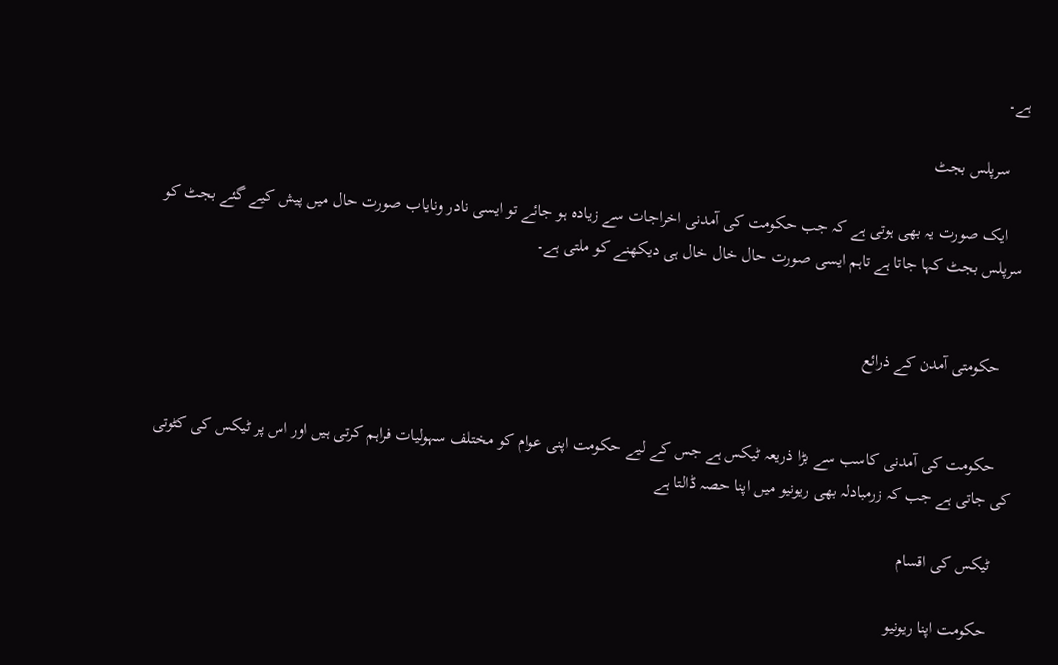ہے۔

    سرپلس بجٹ

    ایک صورت یہ بھی ہوتی ہے کہ جب حکومت کی آمدنی اخراجات سے زیادہ ہو جائے تو ایسی نادر ونایاب صورت حال میں پیش کیے گئے بجٹ کو سرپلس بجٹ کہا جاتا ہے تاہم ایسی صورت حال خال خال ہی دیکھنے کو ملتی ہے۔


    حکومتی آمدن کے ذرائع


    حکومت کی آمدنی کاسب سے بڑا ذریعہ ٹیکس ہے جس کے لیے حکومت اپنی عوام کو مختلف سہولیات فراہم کرتی ہیں اور اس پر ٹیکس کی کٹوتی کی جاتی ہے جب کہ زرمبادلہ بھی ریونیو میں اپنا حصہ ڈالتا ہے

    ٹیکس کی اقسام

    حکومت اپنا ریونیو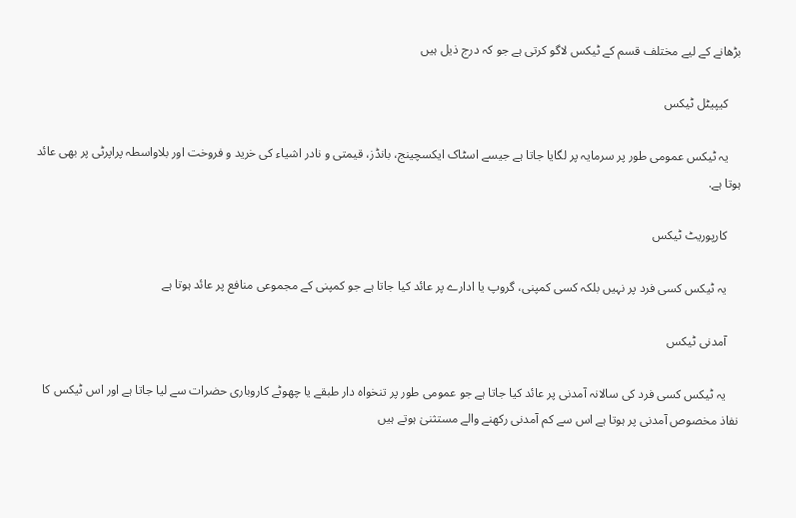بڑھانے کے لیے مختلف قسم کے ٹیکس لاگو کرتی ہے جو کہ درج ذیل ہیں

    کیپیٹل ٹیکس

    یہ ٹیکس عمومی طور پر سرمایہ پر لگایا جاتا ہے جیسے اسٹاک ایکسچینج، بانڈز، قیمتی و نادر اشیاء کی خرید و فروخت اور بلاواسطہ پراپرٹی پر بھی عائد ہوتا ہے.

    کارپوریٹ ٹیکس

    یہ ٹیکس کسی فرد پر نہیں بلکہ کسی کمپنی، گروپ یا ادارے پر عائد کیا جاتا ہے جو کمپنی کے مجموعی منافع پر عائد ہوتا ہے

    آمدنی ٹیکس

    یہ ٹیکس کسی فرد کی سالانہ آمدنی پر عائد کیا جاتا ہے جو عمومی طور پر تنخواہ دار طبقے یا چھوٹے کاروباری حضرات سے لیا جاتا ہے اور اس ٹیکس کا نفاذ مخصوص آمدنی پر ہوتا ہے اس سے کم آمدنی رکھنے والے مستثنیٰ ہوتے ہیں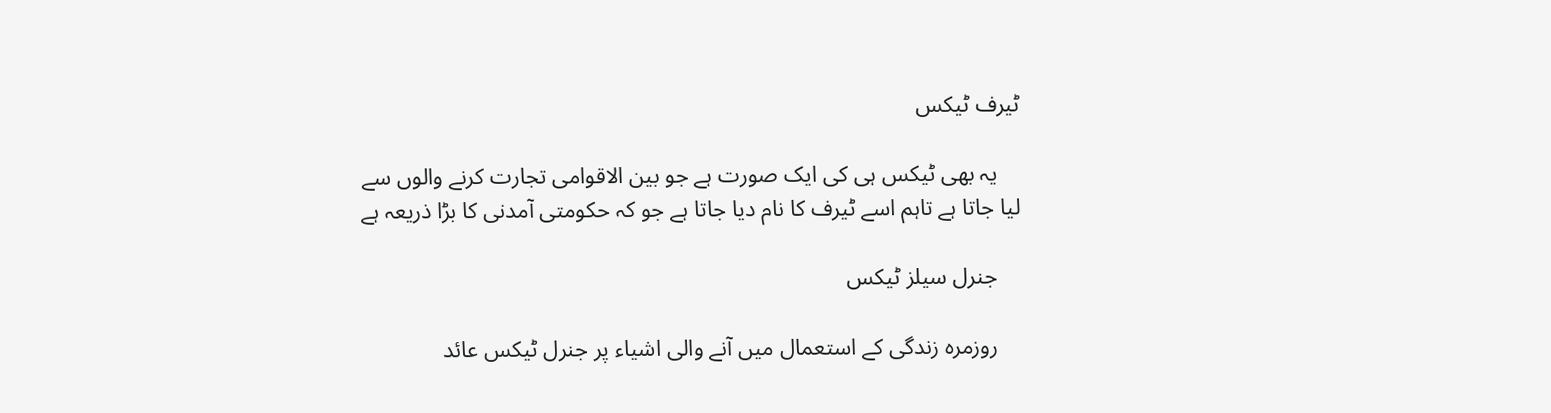ٹیرف ٹیکس

    یہ بھی ٹیکس ہی کی ایک صورت ہے جو بین الاقوامی تجارت کرنے والوں سے لیا جاتا ہے تاہم اسے ٹیرف کا نام دیا جاتا ہے جو کہ حکومتی آمدنی کا بڑا ذریعہ ہے

    جنرل سیلز ٹیکس

    روزمرہ زندگی کے استعمال میں آنے والی اشیاء پر جنرل ٹیکس عائد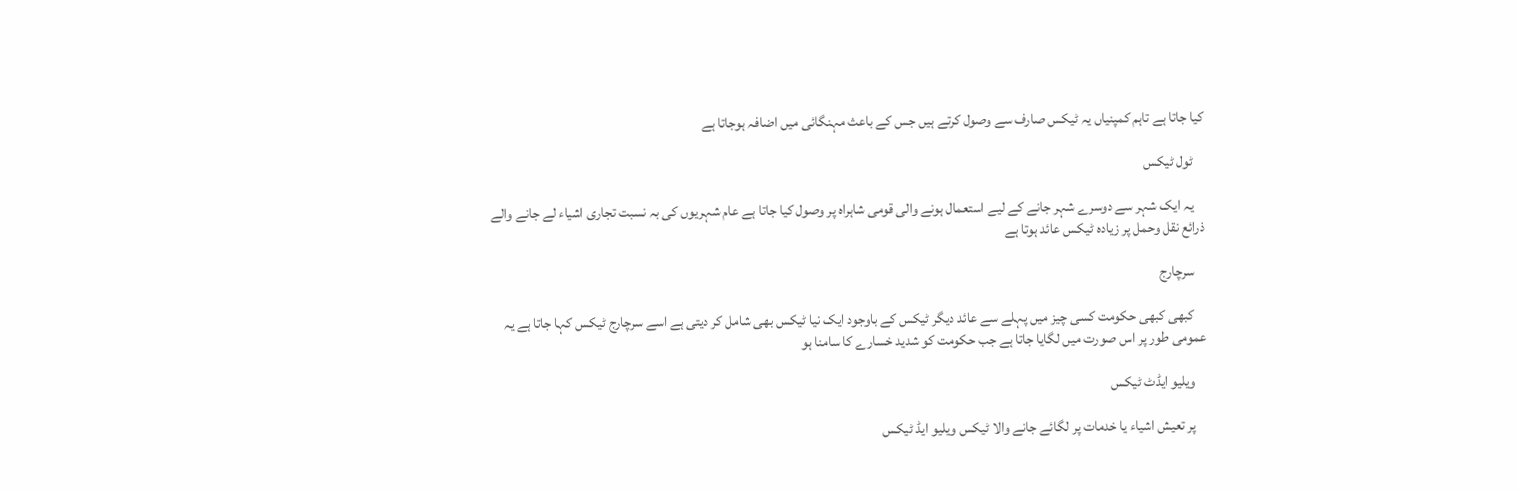کیا جاتا ہے تاہم کمپنیاں یہ ٹیکس صارف سے وصول کرتے ہیں جس کے باعث مہنگائی میں اضافہ ہوجاتا ہے

    ٹول ٹیکس

    یہ ایک شہر سے دوسرے شہر جانے کے لیے استعمال ہونے والی قومی شاہراہ پر وصول کیا جاتا ہے عام شہریوں کی بہ نسبت تجاری اشیاء لے جانے والے ذرائع نقل وحمل پر زیادہ ٹیکس عائد ہوتا ہے

    سرچارج

    کبھی کبھی حکومت کسی چیز میں پہلے سے عائد دیگر ٹیکس کے باوجود ایک نیا ٹیکس بھی شامل کر دیتی ہے اسے سرچارج ٹیکس کہا جاتا ہے یہ عمومی طور پر اس صورت میں لگایا جاتا ہے جب حکومت کو شدید خسارے کا سامنا ہو

    ویلیو ایڈٹ ٹیکس

    پر تعیش اشیاء یا خدمات پر لگائے جانے والا ٹیکس ویلیو ایڈ ٹیکس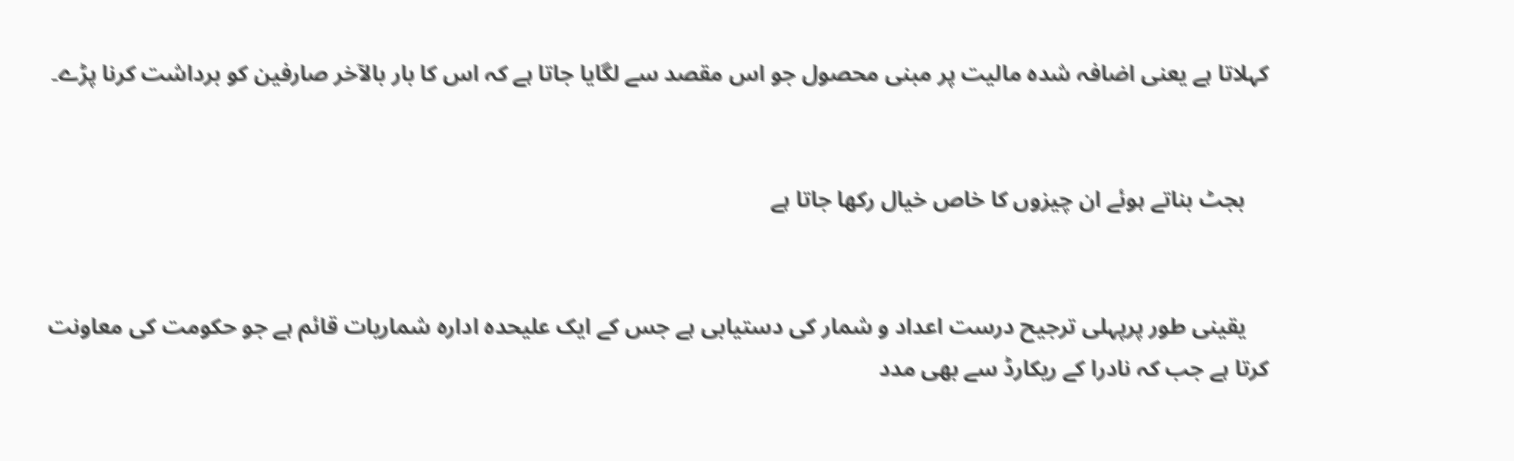کہلاتا ہے یعنی اضافہ شدہ مالیت پر مبنی محصول جو اس مقصد سے لگایا جاتا ہے کہ اس کا بار بالآخر صارفین کو برداشت کرنا پڑے۔


    بجٹ بناتے ہوئے ان چیزوں کا خاص خیال رکھا جاتا ہے


    یقینی طور پرپہلی ترجیح درست اعداد و شمار کی دستیابی ہے جس کے ایک علیحدہ ادارہ شماریات قائم ہے جو حکومت کی معاونت کرتا ہے جب کہ نادرا کے ریکارڈ سے بھی مدد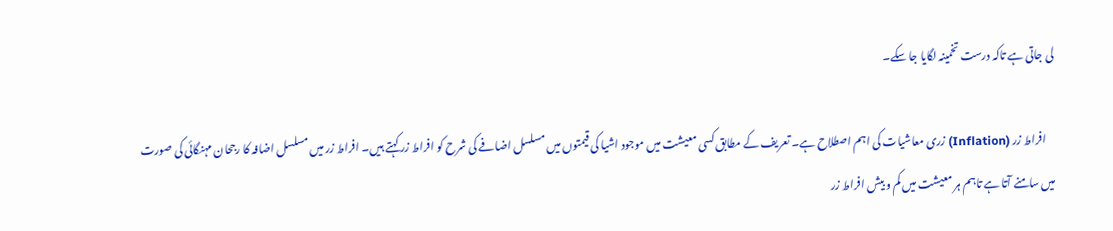لی جاتی ہے تاکہ درست تخمینہ لگایا جا سکے۔

    افراط زر (Inflation) زری معاشیات کی اہم اصطلاح ہے۔ تعریف کے مطابق کسی معیشت میں موجود اشیا کی قیمتوں میں مسلسل اضافے کی شرح کو افراط زر کہتے ہیں۔ افراط زر میں مسلسل اضافہ کا رجحان مہنگائی کی صورت میں سامنے آتا ہے تاہم ہر معیشت میں کم و بیش افراط زر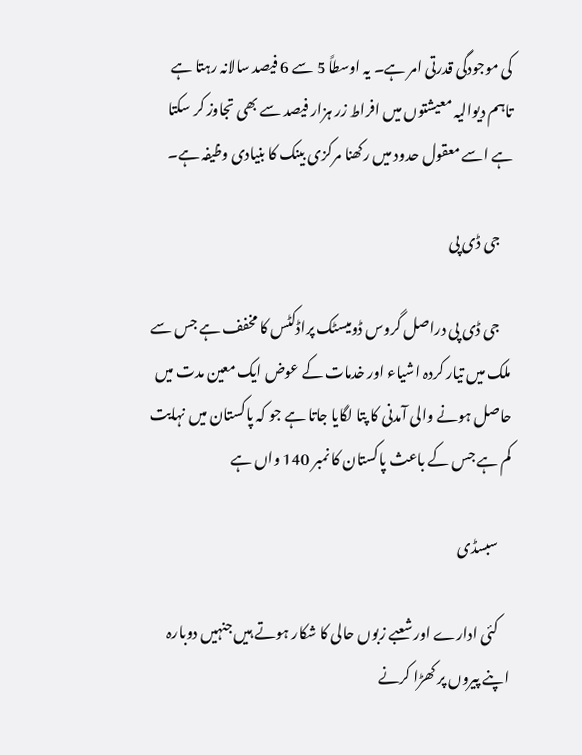کی موجودگی قدرتی امر ہے۔ یہ اوسطاً 5 سے 6 فیصد سالانہ رہتا ہے تاہم دیوالیہ معیشتوں میں افراط زر ہزار فیصد سے بھی تجاوز کر سکتا ہے اسے معقول حدود میں رکھنا مرکزی بینک کا بنیادی وظیفہ ہے۔

    جی ڈی پی

    جی ڈی پی دراصل گروس ڈومیسٹک پراڈکٹس کا مخفف ہے جس سے ملک میں تیار کردہ اشیاء اور خدمات کے عوض ایک معین مدت میں حاصل ہونے والی آمدنی کا پتا لگایا جاتا ہے جو کہ پاکستان میں نہایت کم ہے جس کے باعث پاکستان کا نمبر 140 واں ہے

    سبسڈی

    کئی ادارے اور شعبے زبوں حالی کا شکار ہوتے ہیں جنہیں دوبارہ اپنے پیروں پر کھڑا کرنے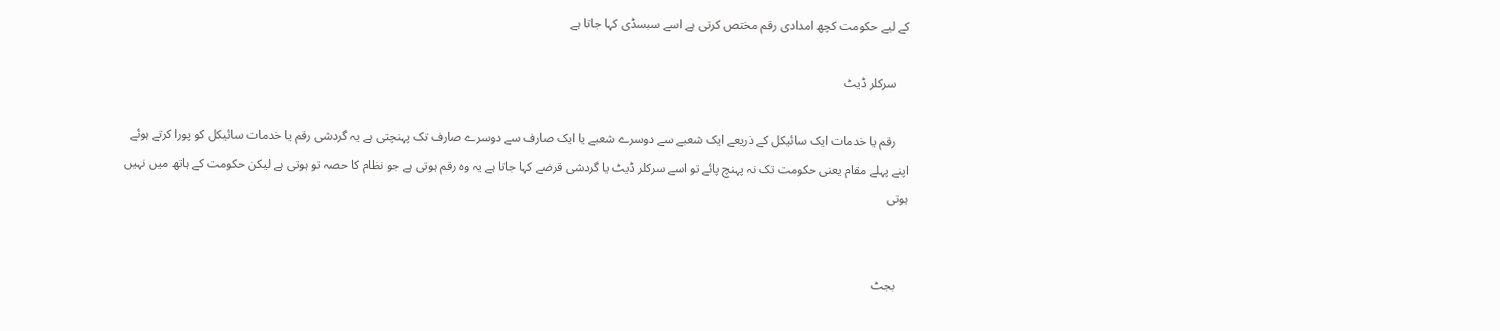کے لیے حکومت کچھ امدادی رقم مختص کرتی ہے اسے سبسڈی کہا جاتا ہے

    سرکلر ڈیٹ

    رقم یا خدمات ایک سائیکل کے ذریعے ایک شعبے سے دوسرے شعبے یا ایک صارف سے دوسرے صارف تک پہنچتی ہے یہ گردشی رقم یا خدمات سائیکل کو پورا کرتے ہوئے اپنے پہلے مقام یعنی حکومت تک نہ پہنچ پائے تو اسے سرکلر ڈیٹ یا گردشی قرضے کہا جاتا ہے یہ وہ رقم ہوتی ہے جو نظام کا حصہ تو ہوتی ہے لیکن حکومت کے ہاتھ میں نہیں ہوتی


    بجٹ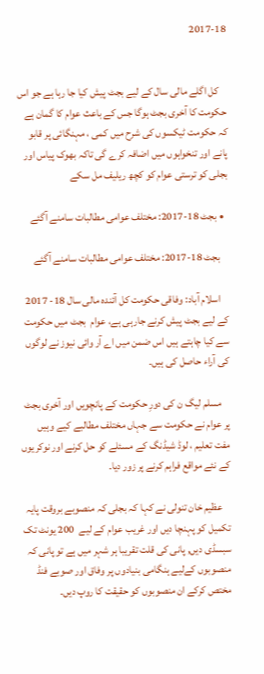2017-18


    کل اگلے مالی سال کے لیے بجٹ پیش کیا جا رہا ہے جو اس حکومت کا آخری بجٹ ہوگا جس کے باعث عوام کا گمان ہے کہ حکومت ٹیکسوں کی شرح میں کمی ، مہنگائی پر قابو پانے اور تنخواہوں میں اضافہ کرے گی تاکہ بھوک پیاس اور بجلی کو ترستی عوام کو کچھ ریلیف مل سکے

  • بجٹ 18-2017: مختلف عوامی مطالبات سامنے آگئے

    بجٹ 18-2017: مختلف عوامی مطالبات سامنے آگئے

    اسلام آباد: وفاقی حکومت کل آئندہ مالی سال 18- 2017 کے لیے بجٹ پیش کرنے جارہی ہے، عوام  بجٹ میں حکومت سے کیا چاہتے ہیں اس ضمن میں اے آر وائی نیوز نے لوگوں کی آراء حاصل کی ہیں۔

    مسلم لیگ ن کی دورِ حکومت کے پانچویں اور آخری بجٹ پر عوام نے حکومت سے جہاں مختلف مطالبے کیے وہیں مفت تعلیم ، لوڈ شیڈنگ کے مسئلے کو حل کرنے اور نوکریوں کے نئے مواقع فراہم کرنے پر زور دیا۔

    عظیم خان تنولی نے کہا کہ بجلی کہ منصوبے بروقت پایہ تکمیل کو پہنچا دیں اور غریب عوام کے لیے  200 یونٹ تک سبسڈی دیں, پانی کی قلت تقریبا ہر شہر میں ہے تو پانی کہ منصوبوں کےلیے ہنگامی بنیادوں پر وفاق اور صوبے فنڈ مختص کرکے ان منصوبوں کو حقیقت کا روپ دیں۔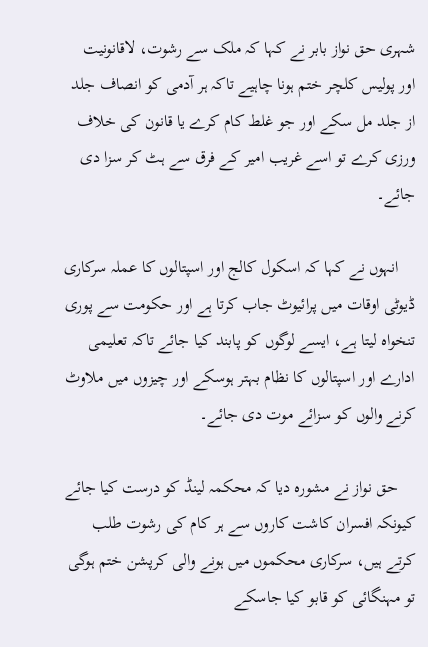شہری حق نواز بابر نے کہا کہ ملک سے رشوت، لاقانونیت اور پولیس کلچر ختم ہونا چاہیے تاکہ ہر آدمی کو انصاف جلد از جلد مل سکے اور جو غلط کام کرے یا قانون کی خلاف ورزی کرے تو اسے غریب امیر کے فرق سے ہٹ کر سزا دی جائے۔

    انہوں نے کہا کہ اسکول کالج اور اسپتالوں کا عملہ سرکاری ڈیوٹی اوقات میں پرائیوٹ جاب کرتا ہے اور حکومت سے پوری تنخواہ لیتا ہے، ایسے لوگوں کو پابند کیا جائے تاکہ تعلیمی ادارے اور اسپتالوں کا نظام بہتر ہوسکے اور چیزوں میں ملاوٹ کرنے والوں کو سزائے موت دی جائے۔

    حق نواز نے مشورہ دیا کہ محکمہ لینڈ کو درست کیا جائے کیونکہ افسران کاشت کاروں سے ہر کام کی رشوت طلب کرتے ہیں، سرکاری محکموں میں ہونے والی کرپشن ختم ہوگی تو مہنگائی کو قابو کیا جاسکے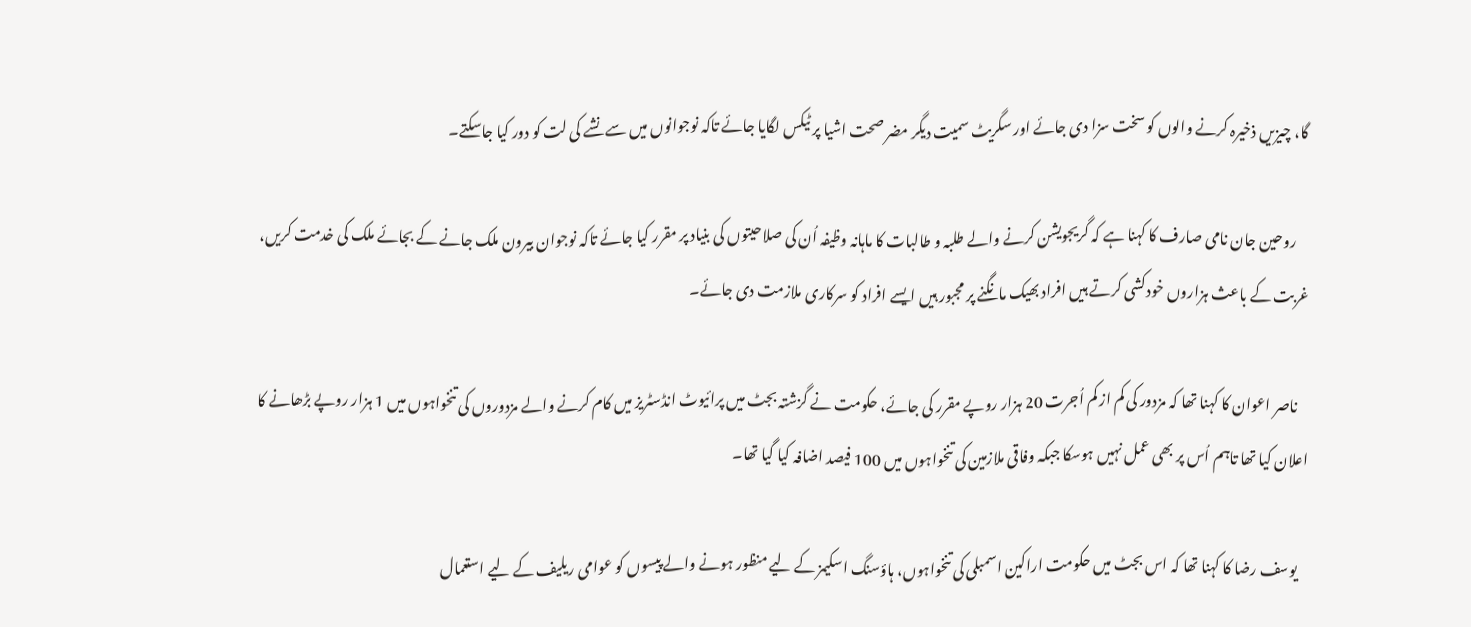گا، چیزیں ذخیرہ کرنے والوں کو سخت سزا دی جائے اور سگریٹ سمیت دیگر مضر صحت اشیا پر ٹیکس لگایا جائے تاکہ نوجوانوں میں سے نشے کی لت کو دور کیا جاسکتے۔

    روحین جان نامی صارف کا کہنا ہے کہ گریجویشن کرنے والے طلبہ و طالبات کا ماہانہ وظیفہ اُن کی صلاحیتوں کی بنیاد پر مقرر کیا جائے تاکہ نوجوان بیرون ملک جانے کے بجائے ملک کی خدمت کریں، غربت کے باعث ہزاروں خودکشی کرتے ہیں افراد بھیک مانگنے پر مجبور ہیں ایسے افراد کو سرکاری ملازمت دی جائے۔

    ناصر اعوان کا کہنا تھا کہ مزدور کی کم از کم اُجرت 20 ہزار روپے مقرر کی جائے، حکومت نے گزشتہ بجٹ میں پرائیوٹ انڈسٹریز میں کام کرنے والے مزدوروں کی تنخواہوں میں 1 ہزار روپے بڑھانے کا اعلان کیا تھا تاہم اُس پر بھی عمل نہیں ہوسکا جبکہ وفاقی ملازمین کی تنخواہوں میں 100 فیصد اضافہ کیا گیا تھا۔

    یوسف رضا کا کہنا تھا کہ اس بجٹ میں حکومت اراکین اسمبلی کی تنخواہوں، ہاؤسنگ اسکیمز کے لیے منظور ہونے والے پیسوں کو عوامی ریلیف کے لیے استعمال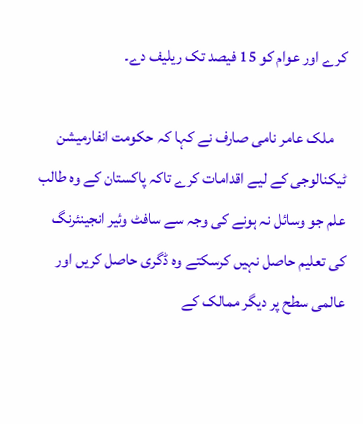کرے اور عوام کو 15 فیصد تک ریلیف دے۔

    ملک عامر نامی صارف نے کہا کہ حکومت انفارمیشن ٹیکنالوجی کے لیے اقدامات کرے تاکہ پاکستان کے وہ طالب علم جو وسائل نہ ہونے کی وجہ سے سافٹ وئیر انجینئرنگ کی تعلیم حاصل نہیں کرسکتے وہ ڈگری حاصل کریں اور عالمی سطح پر دیگر ممالک کے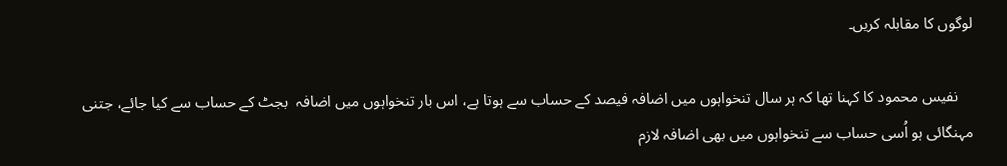لوگوں کا مقابلہ کریں۔

    نفیس محمود کا کہنا تھا کہ ہر سال تنخواہوں میں اضافہ فیصد کے حساب سے ہوتا ہے، اس بار تنخواہوں میں اضافہ  بجٹ کے حساب سے کیا جائے، جتنی مہنگائی ہو اُسی حساب سے تنخواہوں میں بھی اضافہ لازم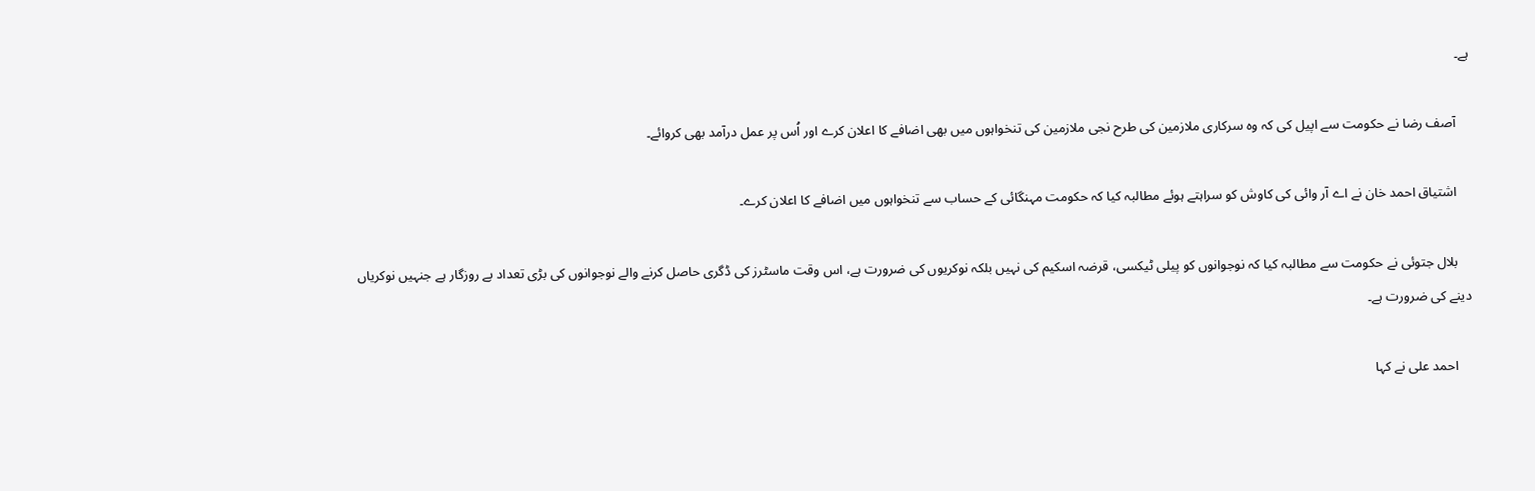ہے۔

    آصف رضا نے حکومت سے اپیل کی کہ وہ سرکاری ملازمین کی طرح نجی ملازمین کی تنخواہوں میں بھی اضافے کا اعلان کرے اور اُس پر عمل درآمد بھی کروائے۔

    اشتیاق احمد خان نے اے آر وائی کی کاوش کو سراہتے ہوئے مطالبہ کیا کہ حکومت مہنگائی کے حساب سے تنخواہوں میں اضافے کا اعلان کرے۔

    بلال جتوئی نے حکومت سے مطالبہ کیا کہ نوجوانوں کو پیلی ٹیکسی، قرضہ اسکیم کی نہیں بلکہ نوکریوں کی ضرورت ہے، اس وقت ماسٹرز کی ڈگری حاصل کرنے والے نوجوانوں کی بڑی تعداد بے روزگار ہے جنہیں نوکریاں دینے کی ضرورت ہے۔

    احمد علی نے کہا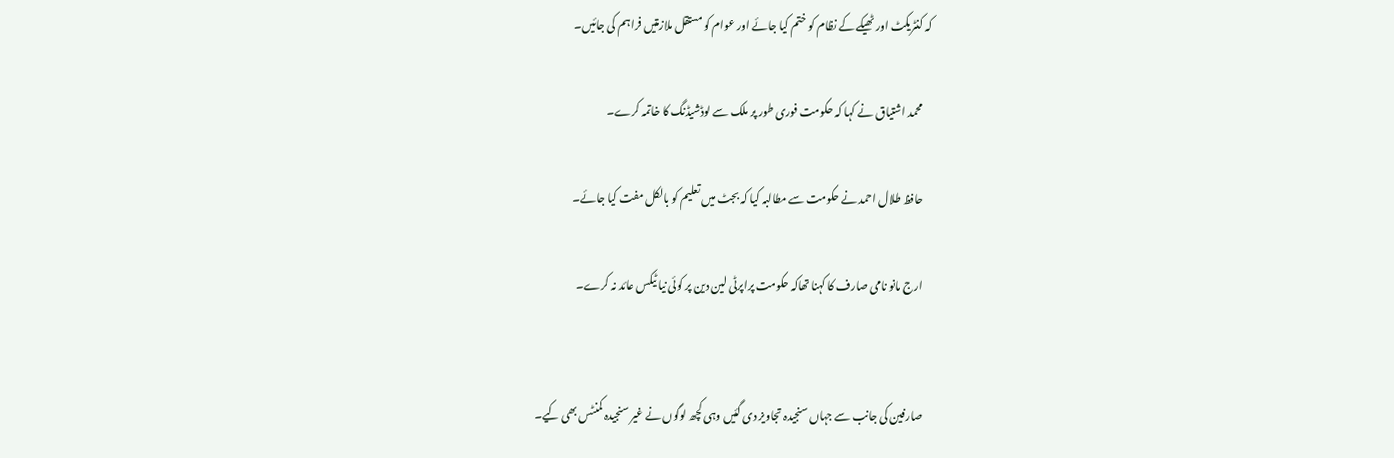کہ کنٹریکٹ اور ٹھیکے کے نظام کو ختم کیا جائے اور عوام کو مستقل ملازمتیں فراہم کی جائیں۔

    محمد اشتیاق نے کہا کہ حکومت فوری طور پر ملک سے لوڈشیڈنگ کا خاتمہ کرے۔

    حافظ طلال احمد نے حکومت سے مطالبہ کیا کہ بجٹ میں تعلیم کو بالکل مفت کیا جائے۔

    ارج مانو نامی صارف کا کہنا تھاکہ حکومت پراپرٹی لین دین پر کوئی نیا ٹیکس عائد نہ کرے۔


    صارفین کی جانب سے جہاں سنجیدہ تجاویز دی گئیں وہی کچھ لوگوں نے غیر سنجیدہ کمنٹس بھی کیے۔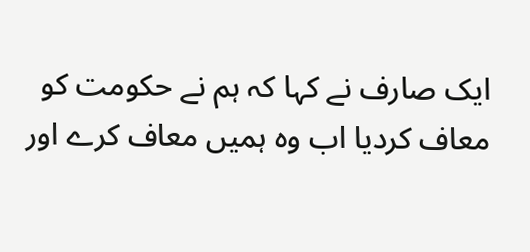ایک صارف نے کہا کہ ہم نے حکومت کو معاف کردیا اب وہ ہمیں معاف کرے اور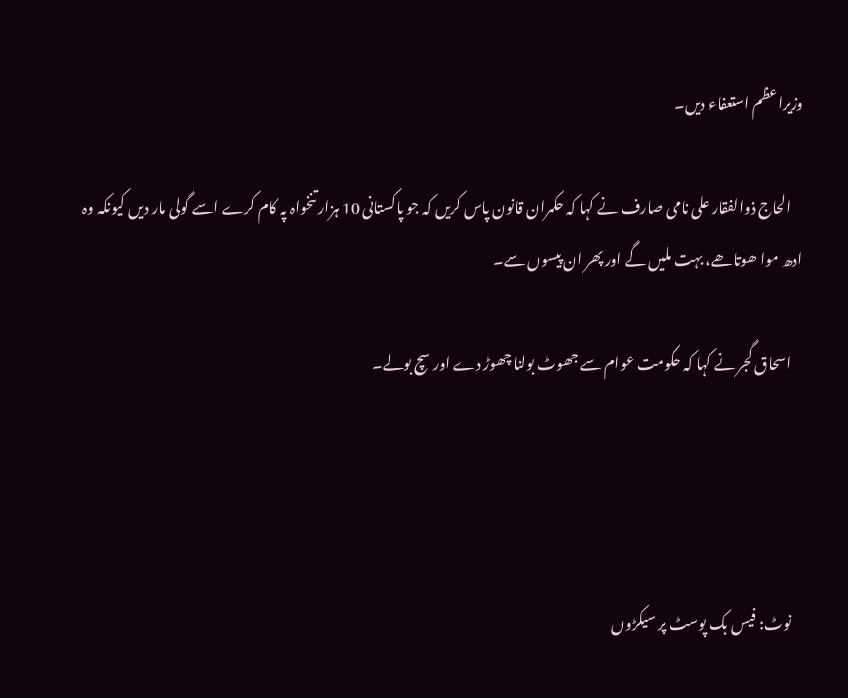وزیراعظم استعفاء دیں۔

    الحاج ذوالفقار علی نامی صارف نے کہا کہ حکمران قانون پاس کریں کہ جو پاکستانی 10 ہزار تنخواہ پہ کام کرے اسے گولی مار دیں کیونکہ وہ ادھ موا ھوتاھے، بہت ملیں گے اور پھر ان پیسوں سے۔

    اسحاق گجر نے کہا کہ حکومت عوام سے جھوٹ بولنا چھوڑ دے اور سچ بولے۔




    نوٹ: فیس بک پوسٹ پر سیکڑوں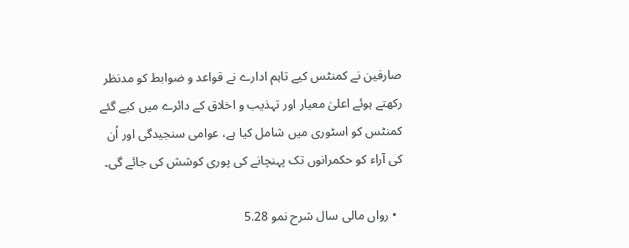صارفین نے کمنٹس کیے تاہم ادارے نے قواعد و ضوابط کو مدنظر رکھتے ہوئے اعلیٰ معیار اور تہذیب و اخلاق کے دائرے میں کیے گئے کمنٹس کو اسٹوری میں شامل کیا ہے، عوامی سنجیدگی اور اُن کی آراء کو حکمرانوں تک پہنچانے کی پوری کوشش کی جائے گی۔

  • رواں مالی سال شرح نمو 5.28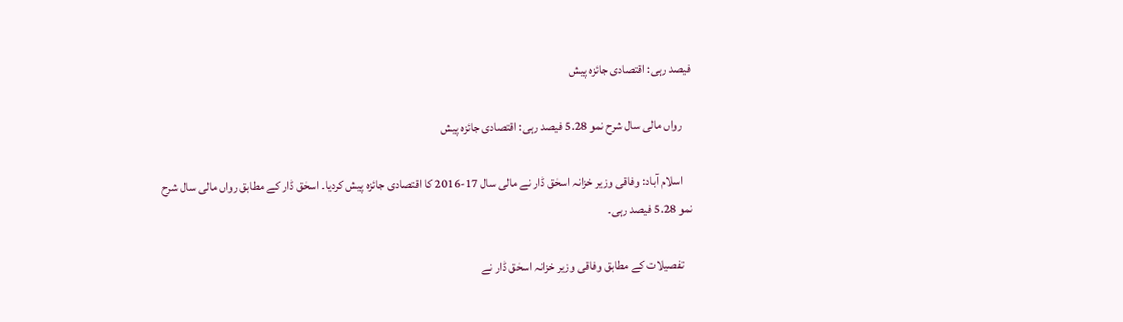فیصد رہی: اقتصادی جائزہ پیش

    رواں مالی سال شرح نمو 5.28 فیصد رہی: اقتصادی جائزہ پیش

    اسلام آباد: وفاقی وزیر خزانہ اسحٰق ڈار نے مالی سال 17-2016 کا اقتصادی جائزہ پیش کردیا۔ اسحٰق ڈار کے مطابق رواں مالی سال شرح نمو 5.28 فیصد رہی۔

    تفصیلات کے مطابق وفاقی وزیر خزانہ اسحٰق ڈار نے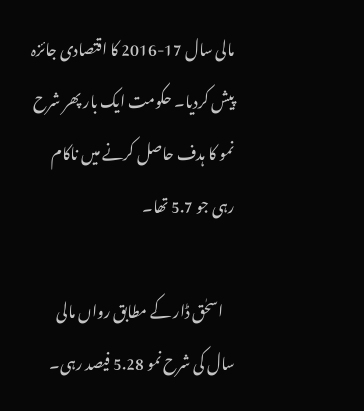مالی سال 17-2016 کا اقتصادی جائزہ پیش کردیا۔ حکومت ایک بار پھر شرح نمو کا ہدف حاصل کرنے میں ناکام رہی جو 5.7 تھا۔

    اسحٰق ڈار کے مطابق رواں مالی سال کی شرح نمو 5.28 فیصد رہی۔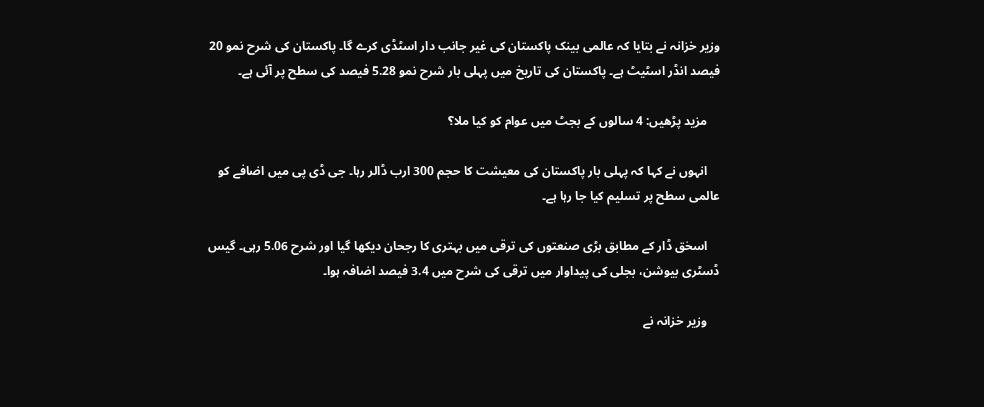وزیر خزانہ نے بتایا کہ عالمی بینک پاکستان کی غیر جانب دار اسٹڈی کرے گا۔ پاکستان کی شرح نمو 20 فیصد انڈر اسٹیٹ ہے۔ پاکستان کی تاریخ میں پہلی بار شرح نمو 5.28 فیصد کی سطح پر آئی ہے۔

    مزید پڑھیں: 4 سالوں کے بجٹ میں عوام کو کیا ملا؟

    انہوں نے کہا کہ پہلی بار پاکستان کی معیشت کا حجم 300 ارب ڈالر رہا۔ جی ڈی پی میں اضافے کو عالمی سطح پر تسلیم کیا جا رہا ہے۔

    اسحٰق ڈار کے مطابق بڑی صنعتوں کی ترقی میں بہتری کا رجحان دیکھا گیا اور شرح 5.06 رہی۔ گیس ڈسٹری بیوشن، بجلی کی پیداوار میں ترقی کی شرح میں 3.4 فیصد اضافہ ہوا۔

    وزیر خزانہ نے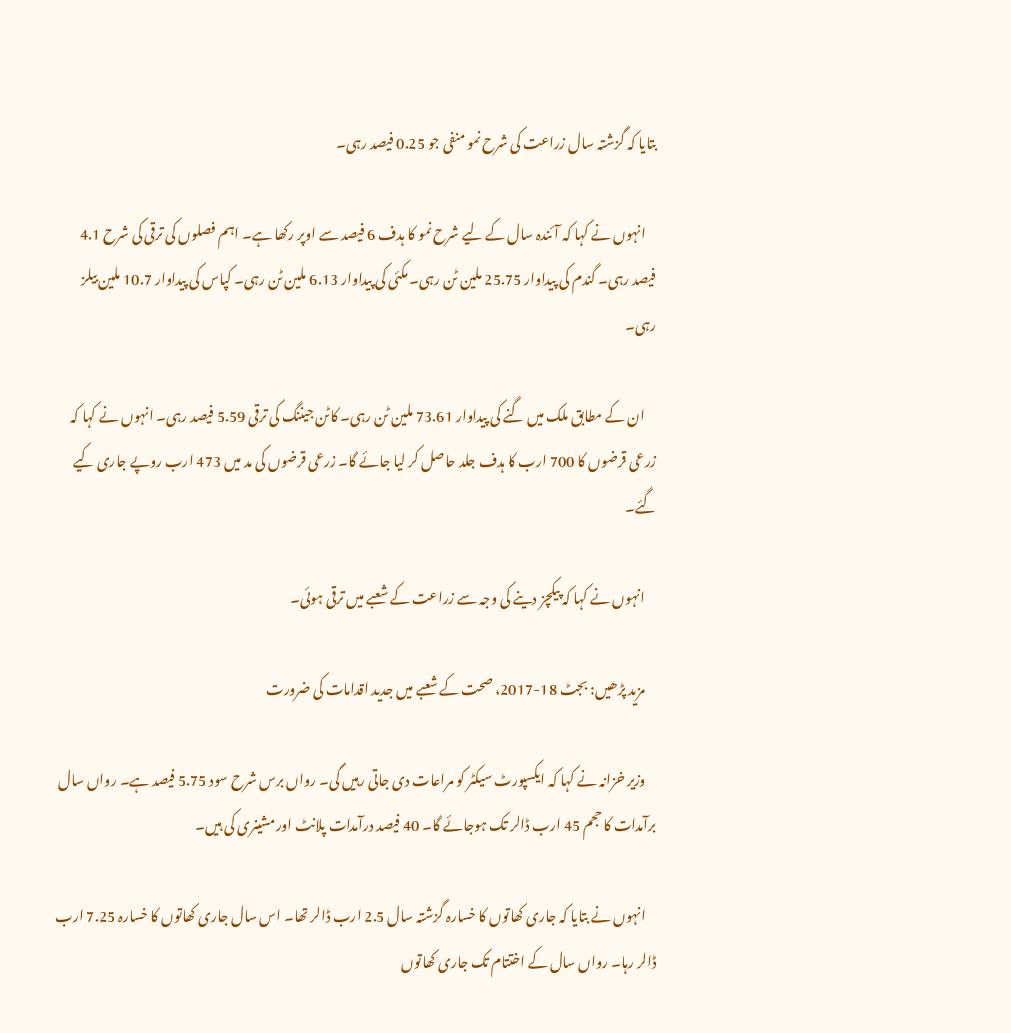بتایا کہ گزشتہ سال زراعت کی شرح نمو منفی جو 0.25 فیصد رہی۔

    انہوں نے کہا کہ آئندہ سال کے لیے شرح نمو کا ہدف 6 فیصد سے اوپر رکھا ہے۔ اہم فصلوں کی ترقی کی شرح 4.1 فیصد رہی۔ گندم کی پیداوار 25.75 ملین ٹن رہی۔ مکئی کی پیداوار 6.13 ملین ٹن رہی۔ کپاس کی پیداوار 10.7 ملین بیلز رہی۔

    ان کے مطابق ملک میں گنے کی پیداوار 73.61 ملین ٹن رہی۔ کاٹن جیننگ کی ترقی 5.59 فیصد رہی۔ انہوں نے کہا کہ زرعی قرضوں کا 700 ارب کا ہدف جلد حاصل کر لیا جائے گا۔ زرعی قرضوں کی مد میں 473 ارب روپے جاری کیے گئے۔

    انہوں نے کہا کہ پیکچز دینے کی وجہ سے زراعت کے شعبے میں ترقی ہوئی۔

    مزید پڑھیں: بجٹ 18-2017، صحت کے شعبے میں جدید اقدامات کی ضرورت

    وزیر خزانہ نے کہا کہ ایکسپورٹ سیکٹر کو مراعات دی جاتی رہیں گی۔ رواں برس شرح سود 5.75 فیصد ہے۔ رواں سال برآمدات کا حجم 45 ارب ڈالر تک ہوجائے گا۔ 40 فیصد درآمدات پلانٹ اور مشینری کی ہیں۔

    انہوں نے بتایا کہ جاری کھاتوں کا خسارہ گزشتہ سال 2.5 ارب ڈالر تھا۔ اس سال جاری کھاتوں کا خسارہ 7.25 ارب ڈالر رہا۔ رواں سال کے اختتام تک جاری کھاتوں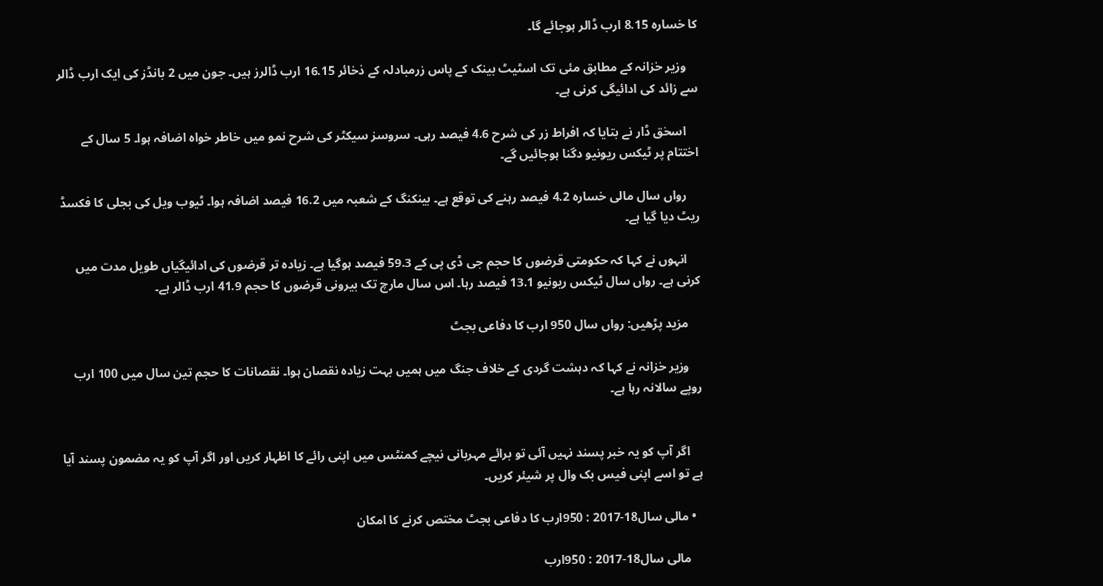کا خسارہ 8.15 ارب ڈالر ہوجائے گا۔

    وزیر خزانہ کے مطابق مئی تک اسٹیٹ بینک کے پاس زرمبادلہ کے ذخائر 16.15 ارب ڈالرز ہیں۔ جون میں 2 بانڈز کی ایک ارب ڈالر سے زائد کی ادائیگی کرنی ہے۔

    اسحٰق ڈار نے بتایا کہ افراط زر کی شرح 4.6 فیصد رہی۔ سروسز سیکٹر کی شرح نمو میں خاطر خواہ اضافہ ہوا۔ 5 سال کے اختتام پر ٹیکس ریونیو دگنا ہوجائیں گے۔

    رواں سال مالی خسارہ 4.2 فیصد رہنے کی توقع ہے۔ بینکنگ کے شعبہ میں 16.2 فیصد اضافہ ہوا۔ ٹیوب ویل کی بجلی کا فکسڈ ریٹ دیا گیا ہے۔

    انہوں نے کہا کہ حکومتی قرضوں کا حجم جی ڈی پی کے 59.3 فیصد ہوگیا ہے۔ زیادہ تر قرضوں کی ادائیگیاں طویل مدت میں کرنی ہے۔ رواں سال ٹیکس ریونیو 13.1 فیصد رہا۔ اس سال مارچ تک بیرونی قرضوں کا حجم 41.9 ارب ڈالر ہے۔

    مزید پڑھیں: رواں سال 950 ارب کا دفاعی بجٹ

    وزیر خزانہ نے کہا کہ دہشت گردی کے خلاف جنگ میں ہمیں بہت زیادہ نقصان ہوا۔ نقصانات کا حجم تین سال میں 100 ارب روپے سالانہ رہا ہے۔


    اگر آپ کو یہ خبر پسند نہیں آئی تو برائے مہربانی نیچے کمنٹس میں اپنی رائے کا اظہار کریں اور اگر آپ کو یہ مضمون پسند آیا ہے تو اسے اپنی فیس بک وال پر شیئر کریں۔

  • مالی سال18-2017 : 950ارب کا دفاعی بجٹ مختص کرنے کا امکان

    مالی سال18-2017 : 950ارب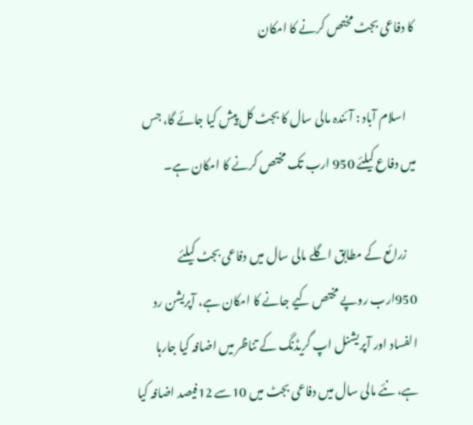کا دفاعی بجٹ مختص کرنے کا امکان

    اسلام آباد : آئندہ مالی سال کا بجٹ کل پیش کیا جائے گا، جس میں دفاع کیلئے 950 ارب تک مختص کرنے کا امکان ہے۔

    زرائع کے مطابق اگلے مالی سال میں دفاعی بجٹ کیلئے 950ارب روپے مختص کیے جانے کا امکان ہے، آپریشن رد الفساد اور آپریشنل اپ گریڈنگ کے تناظر میں اضافہ کیا جارہا ہے، نئے مالی سال میں دفاعی بجٹ میں 10سے 12فیصد اضافہ کیا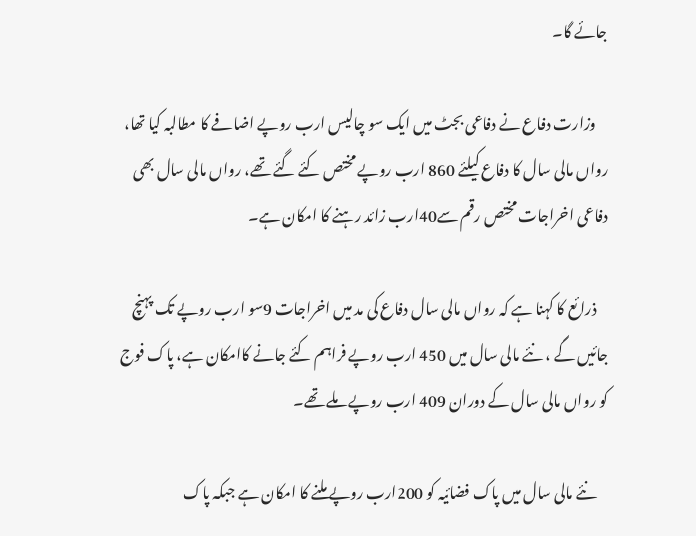جائے گا۔

    وزارت دفاع نے دفاعی بجٹ میں ایک سو چالیس ارب روپے اضافے کا مطالبہ کیا تھا، رواں مالی سال کا دفاع کیلئے 860 ارب روپے مختص کئے گئے تھے، رواں مالی سال بھی دفاعی اخراجات مختص رقم سے40ارب زائد رہنے کا امکان ہے۔

    ذرائع کا کہنا ہے کہ رواں مالی سال دفاع کی مد میں اخراجات 9سو ارب روپے تک پہنچ جائیں گے ، نئے مالی سال میں 450 ارب روپے فراہم کئے جانے کاامکان ہے، پاک فوج کو رواں مالی سال کے دوران 409 ارب روپے ملے تھے۔

    نئے مالی سال میں پاک فضائیہ کو 200ارب روپے ملنے کا امکان ہے جبکہ پاک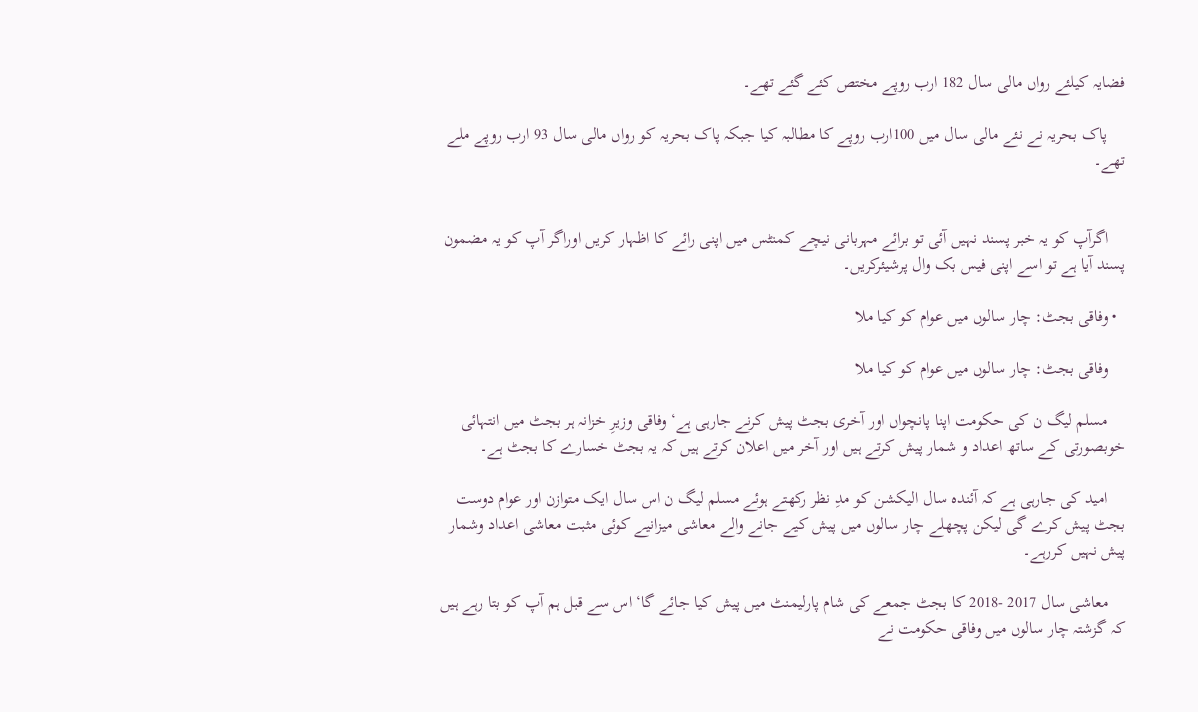فضایہ کیلئے رواں مالی سال 182 ارب روپے مختص کئے گئے تھے۔

    پاک بحریہ نے نئے مالی سال میں 100ارب روپے کا مطالبہ کیا جبکہ پاک بحریہ کو رواں مالی سال 93 ارب روپے ملے تھے۔


    اگرآپ کو یہ خبر پسند نہیں آئی تو برائے مہربانی نیچے کمنٹس میں اپنی رائے کا اظہار کریں اوراگر آپ کو یہ مضمون پسند آیا ہے تو اسے اپنی فیس بک وال پرشیئرکریں۔

  • وفاقی بجٹ: چار سالوں میں عوام کو کیا ملا

    وفاقی بجٹ: چار سالوں میں عوام کو کیا ملا

    مسلم لیگ ن کی حکومت اپنا پانچواں اور آخری بجٹ پیش کرنے جارہی ہے‘ وفاقی وزیرِ خزانہ ہر بجٹ میں انتہائی خوبصورتی کے ساتھ اعداد و شمار پیش کرتے ہیں اور آخر میں اعلان کرتے ہیں کہ یہ بجٹ خسارے کا بجٹ ہے۔

    امید کی جارہی ہے کہ آئندہ سال الیکشن کو مدِ نظر رکھتے ہوئے مسلم لیگ ن اس سال ایک متوازن اور عوام دوست بجٹ پیش کرے گی لیکن پچھلے چار سالوں میں پیش کیے جانے والے معاشی میزانیے کوئی مثبت معاشی اعداد وشمار پیش نہیں کررہے۔

    معاشی سال 2017 -2018 کا بجٹ جمعے کی شام پارلیمنٹ میں پیش کیا جائے گا‘ اس سے قبل ہم آپ کو بتا رہے ہیں کہ گزشتہ چار سالوں میں وفاقی حکومت نے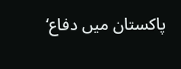پاکستان میں دفاع‘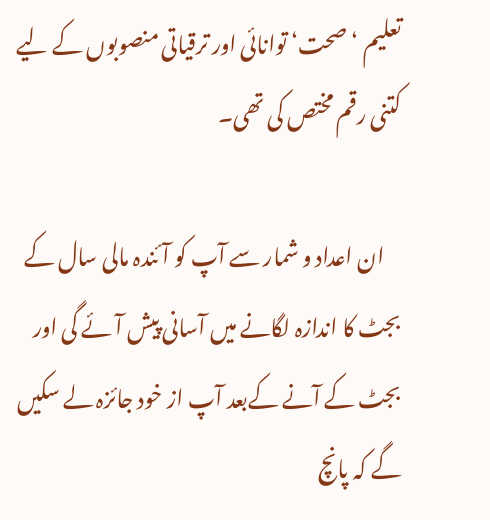تعلیم ‘ صحت‘ توانائی اور ترقیاتی منصوبوں کے لیے کتنی رقم مختص کی تھی۔

    ان اعداد و شمار سے آپ کو آئندہ مالی سال کے بجٹ کا اندازہ لگانے میں آسانی پیش آئے گی اور بجٹ کے آنے کےبعد آپ از خود جائزہ لے سکیں گے کہ پانچ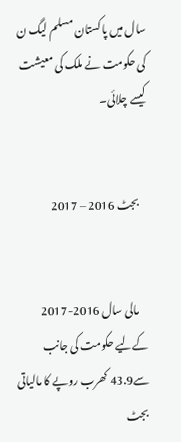سال میں پاکستان مسلم لیگ ن کی حکومت نے ملک کی معیشت کیسے چلائی۔


    بجٹ 2016 – 2017


    مالی سال 2016-2017 کےلیے حکومت کی جانب سے43.9 کھرب روپے کا مالیاتی بجٹ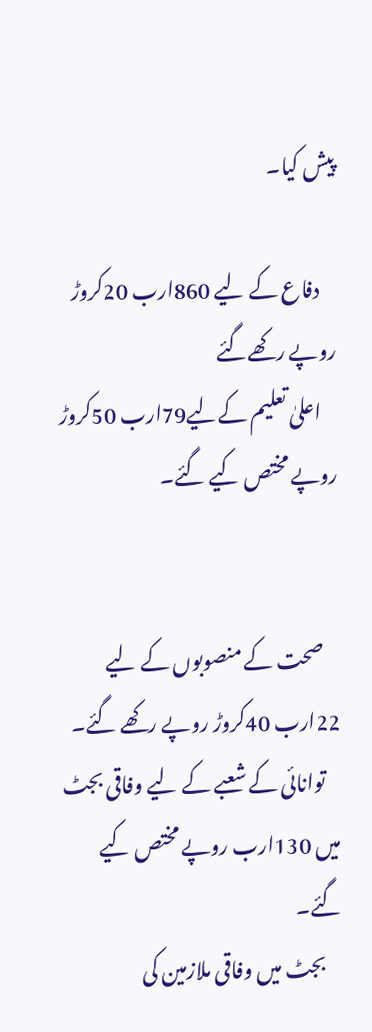پیش کیا۔

    دفاع کے لیے 860ارب 20کروڑ روپے رکھےگئے
    اعلیٰ تعلیم کےلیے79ارب 50کروڑ روپے مختص کیے گئے۔


    صحت کے منصوبوں کے لیے 22ارب 40کروڑ روپے رکھے گئے۔
    توانائی کے شعبے کے لیے وفاقی بجٹ میں 130ارب روپے مختص کیے گئے۔
    بجٹ میں وفاقی ملازمین کی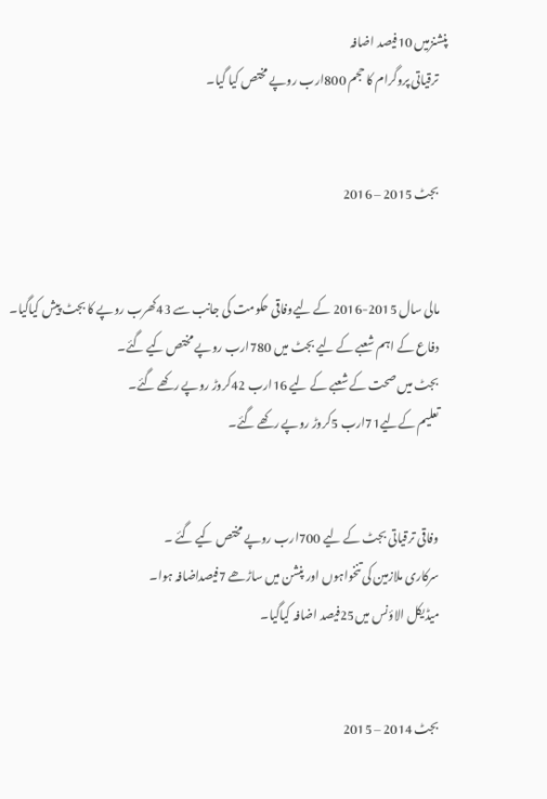پنشنزمیں 10فیصد اضافہ
    ترقیاتی پروگرام کا حجم 800ارب روپے مختص کیا گیا۔


    بجٹ 2015 – 2016


    مالی سال 2015-2016 کے لیےوفاقی حکومت کی جانب سے 43کھرب روپے کا بجٹ پیش کیاگیا۔
    دفاع کے اہم شعبے کے لیے بجٹ میں 780ارب روپے مختص کیے گئے۔
    بجٹ میں صحت کے شعبے کے لیے 16ارب 42کروڑ روپے رکھے گئے۔
    تعلیم کےلیے71ارب 5کروڑ روپے رکھے گئے۔


    وفاقی ترقیاتی بجٹ کے لیے 700ارب روپے مختص کیے گئے ۔
    سرکاری ملازمین کی تنخواہوں اور پنشن میں ساڑھے 7فیصداضافہ ہوا۔
    میڈیکل الاؤنس میں25فیصد اضافہ کیاگیا۔


    بجٹ 2014 – 2015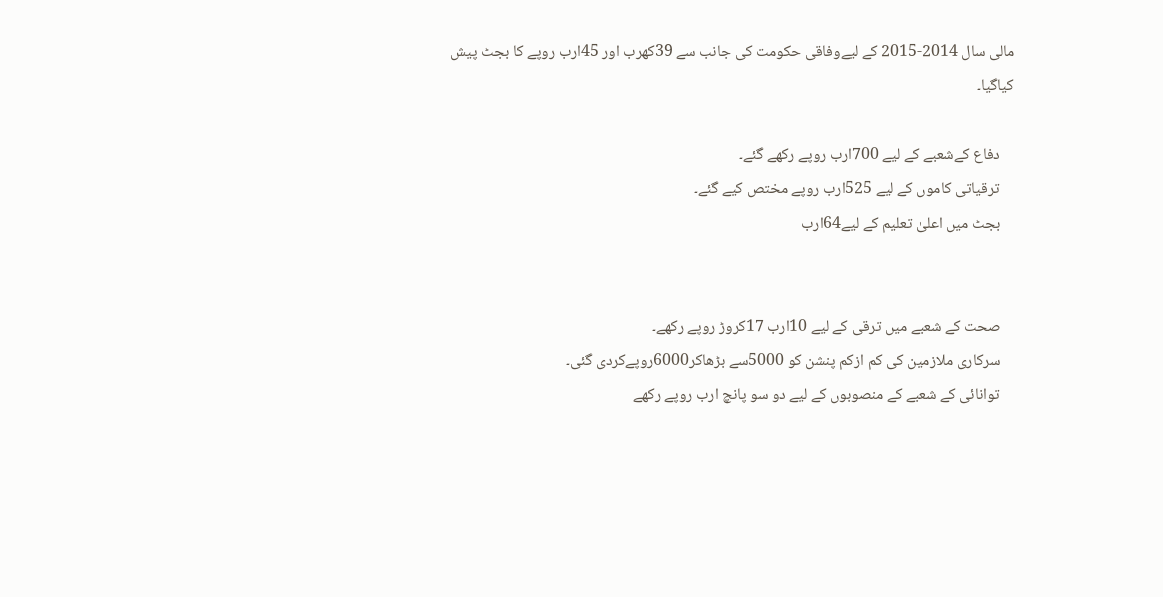مالی سال 2014-2015 کے لیےوفاقی حکومت کی جانب سے 39کھرب اور 45ارب روپے کا بجٹ پیش کیاگیا۔

    دفاع کےشعبے کے لیے 700ارب روپے رکھے گئے۔
    ترقیاتی کاموں کے لیے 525ارب روپے مختص کیے گئے۔
    بجٹ میں اعلیٰ تعلیم کے لیے64ارب


    صحت کے شعبے میں ترقی کے لیے 10ارب 17کروڑ روپے رکھے۔
    سرکاری ملازمین کی کم ازکم پنشن کو 5000سے بڑھاکر6000روپےکردی گئی۔
    توانائی کے شعبے کے منصوبوں کے لیے دو سو پانچ ارب روپے رکھے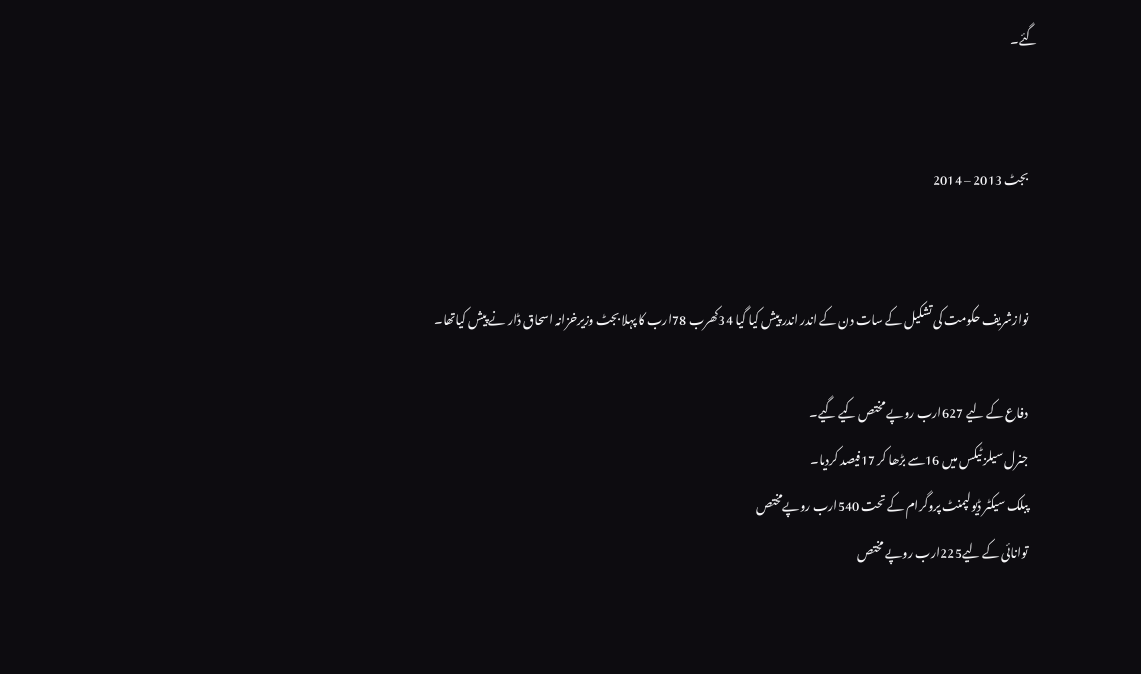گئے۔


    بجٹ 2013 – 2014


    نوازشریف حکومت کی تشکیل کے سات دن کے اندر اندر پیش کیا گیا 34کھرب 78ارب کا پہلا بجٹ وزیرخزانہ اسحاق ڈار نے پیش کیاتھا۔

    دفاع کے لیے 627ارب روپے مختص کیے گیے۔
    جنرل سیلز ٹیکس میں 16سے بڑھا کر 17فیصد کردیا۔
    پبلک سیکٹر ڈیولپمنٹ پروگرام کے تحت 540ارب روپےمختص
    توانائی کے لیے225ارب روپے مختص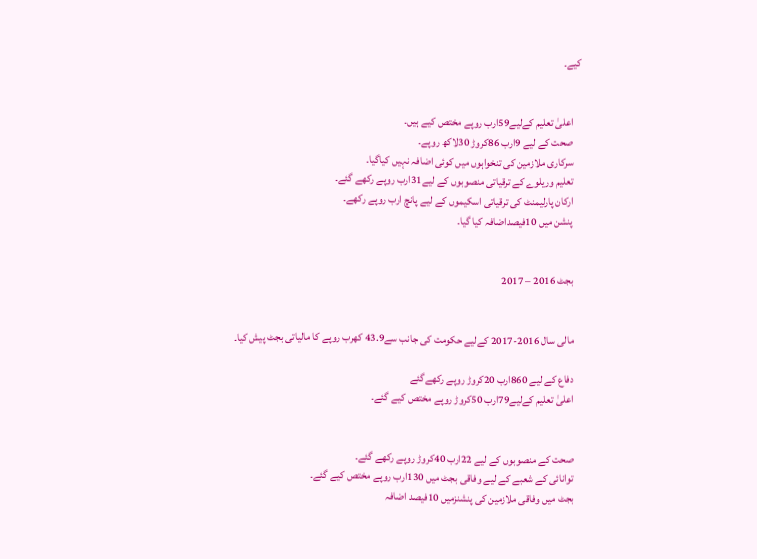کیے۔


    اعلیٰ تعلیم کےلیے59ارب روپے مختص کیے ہیں۔
    صحت کے لیے 9ارب 86کروڑ 30لاکھ روپے۔
    سرکاری ملازمین کی تنخواہوں میں کوئی اضافہ نہیں کیاگیا۔
    تعلیم وریلوے کے ترقیاتی منصوبوں کے لیے31ارب روپے رکھے گئے۔
    ارکان پارلیمنٹ کی ترقیاتی اسکیموں کے لیے پانچ ارب روپے رکھے۔
    پنشن میں 10فیصداضافہ کیا گیا۔


    بجٹ 2016 – 2017


    مالی سال 2016-2017 کےلیے حکومت کی جانب سے43.9 کھرب روپے کا مالیاتی بجٹ پیش کیا۔

    دفاع کے لیے 860ارب 20کروڑ روپے رکھےگئے
    اعلیٰ تعلیم کےلیے79ارب 50کروڑ روپے مختص کیے گئے۔


    صحت کے منصوبوں کے لیے 22ارب 40کروڑ روپے رکھے گئے۔
    توانائی کے شعبے کے لیے وفاقی بجٹ میں 130ارب روپے مختص کیے گئے۔
    بجٹ میں وفاقی ملازمین کی پنشنزمیں 10فیصد اضافہ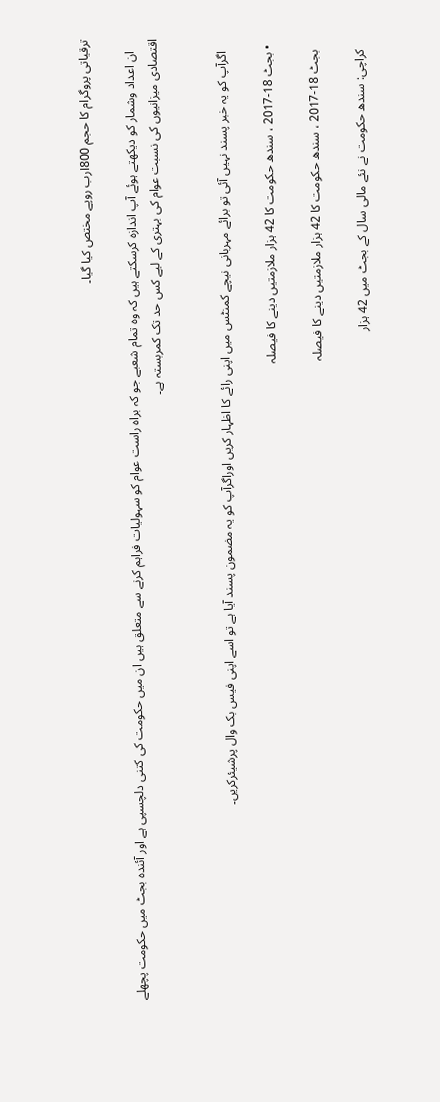ترقیاتی پروگرام کا حجم 800ارب روپے مختص کیا گیا۔

    ان اعداد وشمار کو دیکھتے ہوئے آپ اندازہ کرسکتے ہیں کہ وہ تمام شعبے جو کہ براہ راست عوام کو سہولیات فراہم کرنے سے متعلق ہیں ان میں حکومت کی کتنی دلچسپی ہے اور آئندہ بجٹ میں حکومت پچھلے اقتصادی میزانیوں کی نسبت عوام کی بہتری کے لیے کس حد تک کمربستہ ہے۔


    اگرآپ کو یہ خبر پسند نہیں آئی تو برائے مہربانی نیچے کمنٹس میں اپنی رائے کا اظہار کریں اوراگرآپ کو یہ مضمون پسند آیا ہے تو اسے اپنی فیس بک وال پرشیئرکریں۔

  • بجٹ 18-2017 ، سندھ حکومت کا 42 ہزار ملازمتیں دینے کا فیصلہ

    بجٹ 18-2017 ، سندھ حکومت کا 42 ہزار ملازمتیں دینے کا فیصلہ

    کراچی: سندھ حکومت نے نئے مالی سال کے بجٹ میں 42 ہزار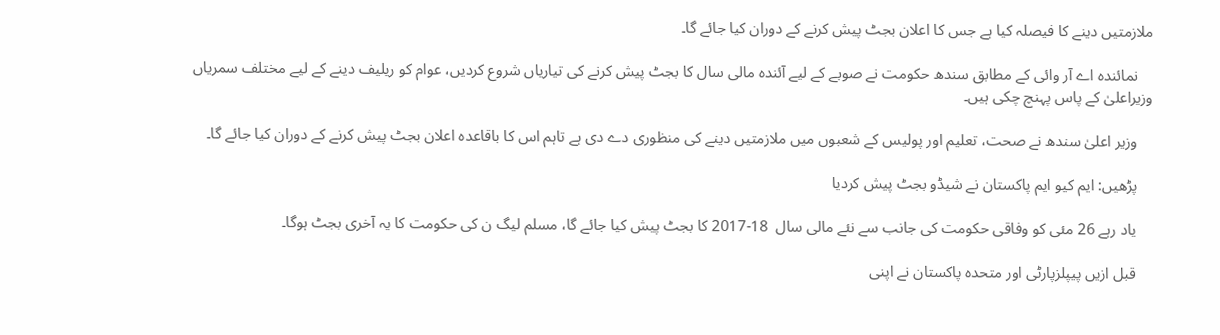ملازمتیں دینے کا فیصلہ کیا ہے جس کا اعلان بجٹ پیش کرنے کے دوران کیا جائے گا۔

    نمائندہ اے آر وائی کے مطابق سندھ حکومت نے صوبے کے لیے آئندہ مالی سال کا بجٹ پیش کرنے کی تیاریاں شروع کردیں، عوام کو ریلیف دینے کے لیے مختلف سمریاں وزیراعلیٰ کے پاس پہنچ چکی ہیں۔

    وزیر اعلیٰ سندھ نے صحت، تعلیم اور پولیس کے شعبوں میں ملازمتیں دینے کی منظوری دے دی ہے تاہم اس کا باقاعدہ اعلان بجٹ پیش کرنے کے دوران کیا جائے گا۔

    پڑھیں: ایم کیو ایم پاکستان نے شیڈو بجٹ پیش کردیا

    یاد رہے 26 مئی کو وفاقی حکومت کی جانب سے نئے مالی سال  18-2017 کا بجٹ پیش کیا جائے گا، مسلم لیگ ن کی حکومت کا یہ آخری بجٹ ہوگا۔

    قبل ازیں پیپلزپارٹی اور متحدہ پاکستان نے اپنی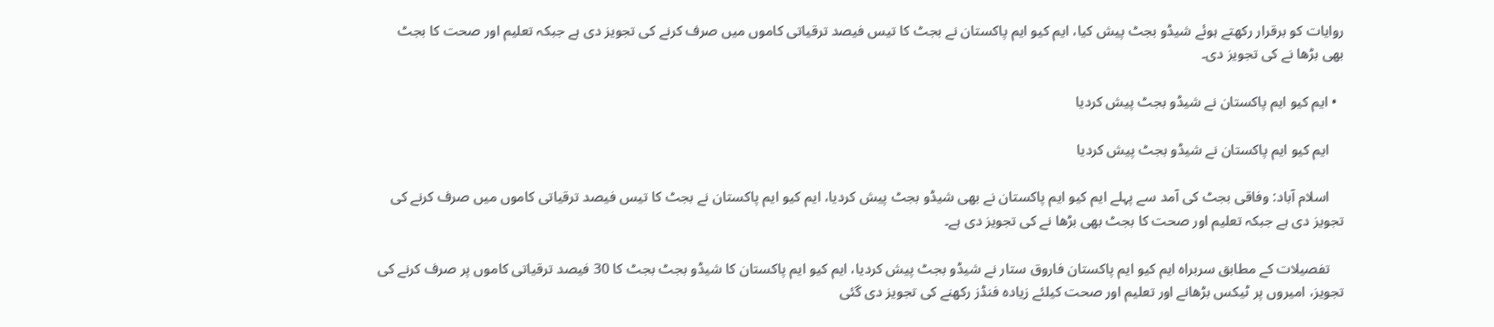روایات کو برقرار رکھتے ہوئے شیڈو بجٹ پیش کیا، ایم کیو ایم پاکستان نے بجٹ کا تیس فیصد ترقیاتی کاموں میں صرف کرنے کی تجویز دی ہے جبکہ تعلیم اور صحت کا بجٹ بھی بڑھا نے کی تجویز دی۔

  • ایم کیو ایم پاکستان نے شیڈو بجٹ پیش کردیا

    ایم کیو ایم پاکستان نے شیڈو بجٹ پیش کردیا

    اسلام آباد: وفاقی بجٹ کی آمد سے پہلے ایم کیو ایم پاکستان نے بھی شیڈو بجٹ پیش کردیا، ایم کیو ایم پاکستان نے بجٹ کا تیس فیصد ترقیاتی کاموں میں صرف کرنے کی تجویز دی ہے جبکہ تعلیم اور صحت کا بجٹ بھی بڑھا نے کی تجویز دی ہے۔

    تفصیلات کے مطابق سربراہ ایم کیو ایم پاکستان فاروق ستار نے شیڈو بجٹ پیش کردیا، ایم کیو ایم پاکستان کا شیڈو بجٹ بجٹ کا 30 فیصد ترقیاتی کاموں پر صرف کرنے کی تجویز، امیروں پر ٹیکس بڑھانے اور تعلیم اور صحت کیلئے زیادہ فنڈز رکھنے کی تجویز دی گئی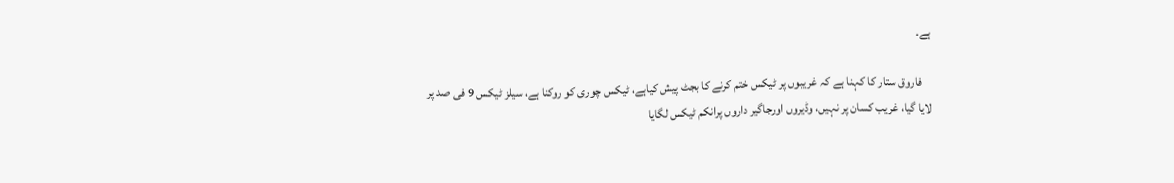ہے۔

    فاروق ستار کا کہنا ہے کہ غریبوں پر ٹیکس ختم کرنے کا بجٹ پیش کیاہے، ٹیکس چوری کو روکنا ہے، سیلز ٹیکس 9 فی صد پر لایا گیا، غریب کسان پر نہیں، وڈیروں اورجاگیر داروں پرانکم ٹیکس لگایا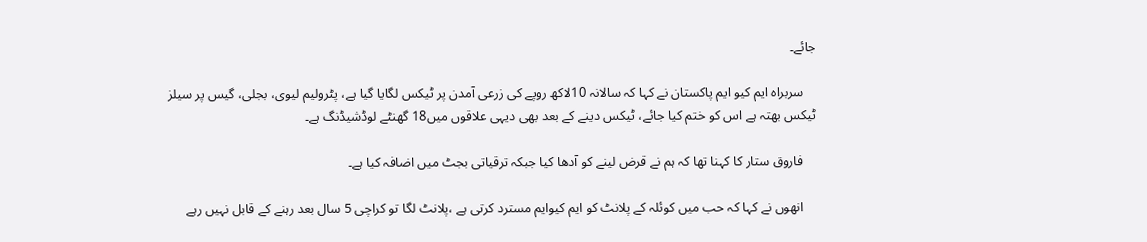جائے۔

    سربراہ ایم کیو ایم پاکستان نے کہا کہ سالانہ 10لاکھ روپے کی زرعی آمدن پر ٹیکس لگایا گیا ہے، پٹرولیم لیوی، بجلی، گیس پر سیلز ٹیکس بھتہ ہے اس کو ختم کیا جائے، ٹیکس دینے کے بعد بھی دیہی علاقوں میں18 گھنٹے لوڈشیڈنگ ہے۔

    فاروق ستار کا کہنا تھا کہ ہم نے قرض لینے کو آدھا کیا جبکہ ترقیاتی بجٹ میں اضافہ کیا ہے۔

    انھوں نے کہا کہ حب میں کوئلہ کے پلانٹ کو ایم کیوایم مسترد کرتی ہے ،پلانٹ لگا تو کراچی 5 سال بعد رہنے کے قابل نہیں رہے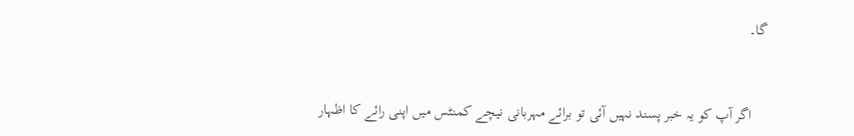گا۔


    اگر آپ کو یہ خبر پسند نہیں آئی تو برائے مہربانی نیچے کمنٹس میں اپنی رائے کا اظہار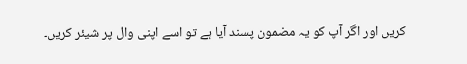کریں اور اگر آپ کو یہ مضمون پسند آیا ہے تو اسے اپنی وال پر شیئر کریں۔